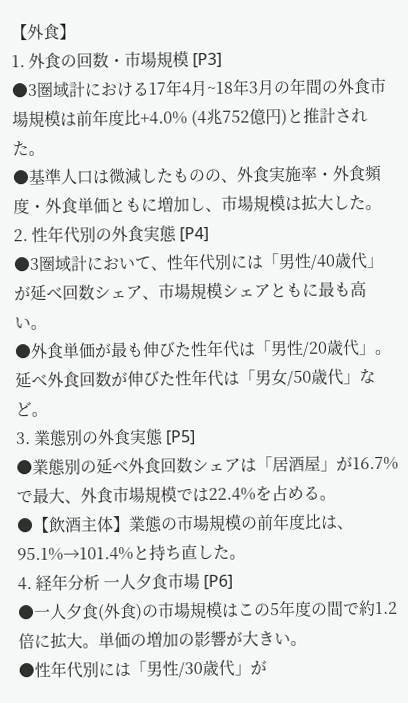【外食】
1. 外食の回数・市場規模 [P3]
●3圏域計における17年4月~18年3月の年間の外食市場規模は前年度比+4.0% (4兆752億円)と推計された。
●基準人口は微減したものの、外食実施率・外食頻度・外食単価ともに増加し、市場規模は拡大した。
2. 性年代別の外食実態 [P4]
●3圏域計において、性年代別には「男性/40歳代」が延べ回数シェア、市場規模シェアともに最も高い。
●外食単価が最も伸びた性年代は「男性/20歳代」。延べ外食回数が伸びた性年代は「男女/50歳代」など。
3. 業態別の外食実態 [P5]
●業態別の延べ外食回数シェアは「居酒屋」が16.7%で最大、外食市場規模では22.4%を占める。
●【飲酒主体】業態の市場規模の前年度比は、95.1%→101.4%と持ち直した。
4. 経年分析 一人夕食市場 [P6]
●一人夕食(外食)の市場規模はこの5年度の間で約1.2倍に拡大。単価の増加の影響が大きい。
●性年代別には「男性/30歳代」が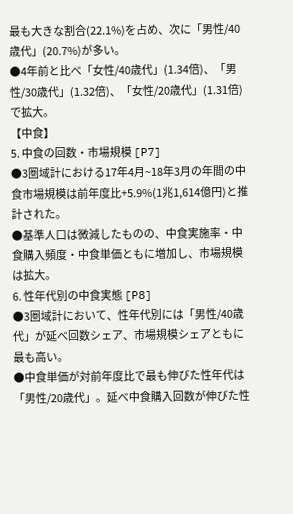最も大きな割合(22.1%)を占め、次に「男性/40歳代」(20.7%)が多い。
●4年前と比べ「女性/40歳代」(1.34倍)、「男性/30歳代」(1.32倍)、「女性/20歳代」(1.31倍)で拡大。
【中食】
5. 中食の回数・市場規模 [P7]
●3圏域計における17年4月~18年3月の年間の中食市場規模は前年度比+5.9%(1兆1,614億円)と推計された。
●基準人口は微減したものの、中食実施率・中食購入頻度・中食単価ともに増加し、市場規模は拡大。
6. 性年代別の中食実態 [P8]
●3圏域計において、性年代別には「男性/40歳代」が延べ回数シェア、市場規模シェアともに最も高い。
●中食単価が対前年度比で最も伸びた性年代は「男性/20歳代」。延べ中食購入回数が伸びた性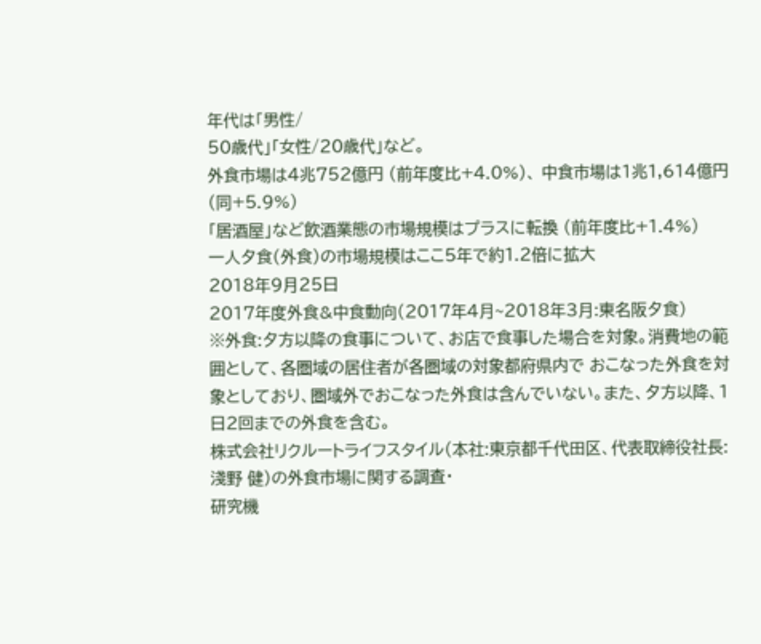年代は「男性/
50歳代」「女性/20歳代」など。
外食市場は4兆752億円 (前年度比+4.0%)、 中食市場は1兆1,614億円 (同+5.9%)
「居酒屋」など飲酒業態の市場規模はプラスに転換 (前年度比+1.4%)
一人夕食(外食)の市場規模はここ5年で約1.2倍に拡大
2018年9月25日
2017年度外食&中食動向(2017年4月~2018年3月:東名阪夕食)
※外食:夕方以降の食事について、お店で食事した場合を対象。消費地の範囲として、各圏域の居住者が各圏域の対象都府県内で おこなった外食を対象としており、圏域外でおこなった外食は含んでいない。また、夕方以降、1日2回までの外食を含む。
株式会社リクルートライフスタイル(本社:東京都千代田区、代表取締役社長:淺野 健)の外食市場に関する調査・
研究機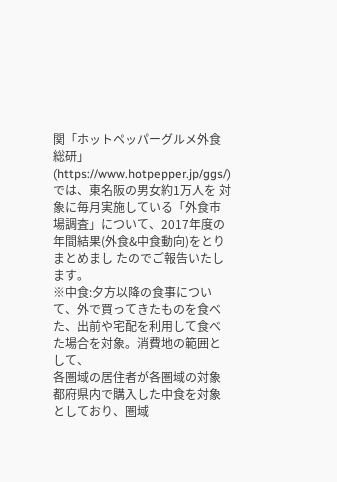関「ホットペッパーグルメ外食総研」(https://www.hotpepper.jp/ggs/)では、東名阪の男女約1万人を 対象に毎月実施している「外食市場調査」について、2017年度の年間結果(外食&中食動向)をとりまとめまし たのでご報告いたします。
※中食:夕方以降の食事について、外で買ってきたものを食べた、出前や宅配を利用して食べた場合を対象。消費地の範囲として、
各圏域の居住者が各圏域の対象都府県内で購入した中食を対象としており、圏域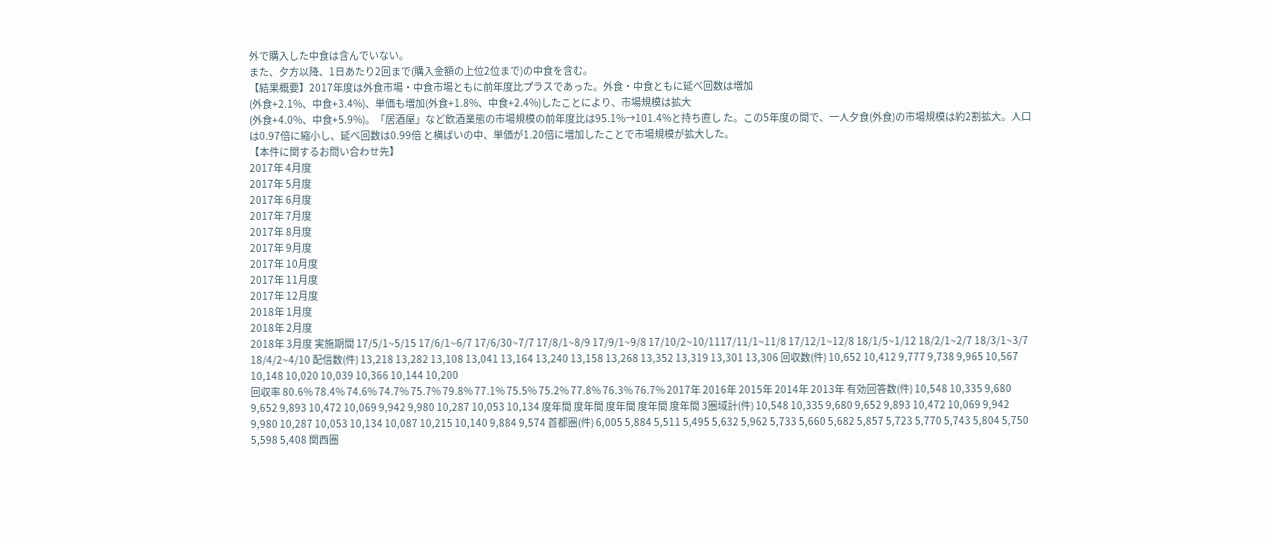外で購入した中食は含んでいない。
また、夕方以降、1日あたり2回まで(購入金額の上位2位まで)の中食を含む。
【結果概要】2017年度は外食市場・中食市場ともに前年度比プラスであった。外食・中食ともに延べ回数は増加
(外食+2.1%、中食+3.4%)、単価も増加(外食+1.8%、中食+2.4%)したことにより、市場規模は拡大
(外食+4.0%、中食+5.9%)。「居酒屋」など飲酒業態の市場規模の前年度比は95.1%→101.4%と持ち直し た。この5年度の間で、一人夕食(外食)の市場規模は約2割拡大。人口は0.97倍に縮小し、延べ回数は0.99倍 と横ばいの中、単価が1.20倍に増加したことで市場規模が拡大した。
【本件に関するお問い合わせ先】
2017年 4月度
2017年 5月度
2017年 6月度
2017年 7月度
2017年 8月度
2017年 9月度
2017年 10月度
2017年 11月度
2017年 12月度
2018年 1月度
2018年 2月度
2018年 3月度 実施期間 17/5/1~5/15 17/6/1~6/7 17/6/30~7/7 17/8/1~8/9 17/9/1~9/8 17/10/2~10/1117/11/1~11/8 17/12/1~12/8 18/1/5~1/12 18/2/1~2/7 18/3/1~3/7 18/4/2~4/10 配信数(件) 13,218 13,282 13,108 13,041 13,164 13,240 13,158 13,268 13,352 13,319 13,301 13,306 回収数(件) 10,652 10,412 9,777 9,738 9,965 10,567 10,148 10,020 10,039 10,366 10,144 10,200
回収率 80.6% 78.4% 74.6% 74.7% 75.7% 79.8% 77.1% 75.5% 75.2% 77.8% 76.3% 76.7% 2017年 2016年 2015年 2014年 2013年 有効回答数(件) 10,548 10,335 9,680 9,652 9,893 10,472 10,069 9,942 9,980 10,287 10,053 10,134 度年間 度年間 度年間 度年間 度年間 3圏域計(件) 10,548 10,335 9,680 9,652 9,893 10,472 10,069 9,942 9,980 10,287 10,053 10,134 10,087 10,215 10,140 9,884 9,574 首都圏(件) 6,005 5,884 5,511 5,495 5,632 5,962 5,733 5,660 5,682 5,857 5,723 5,770 5,743 5,804 5,750 5,598 5,408 関西圏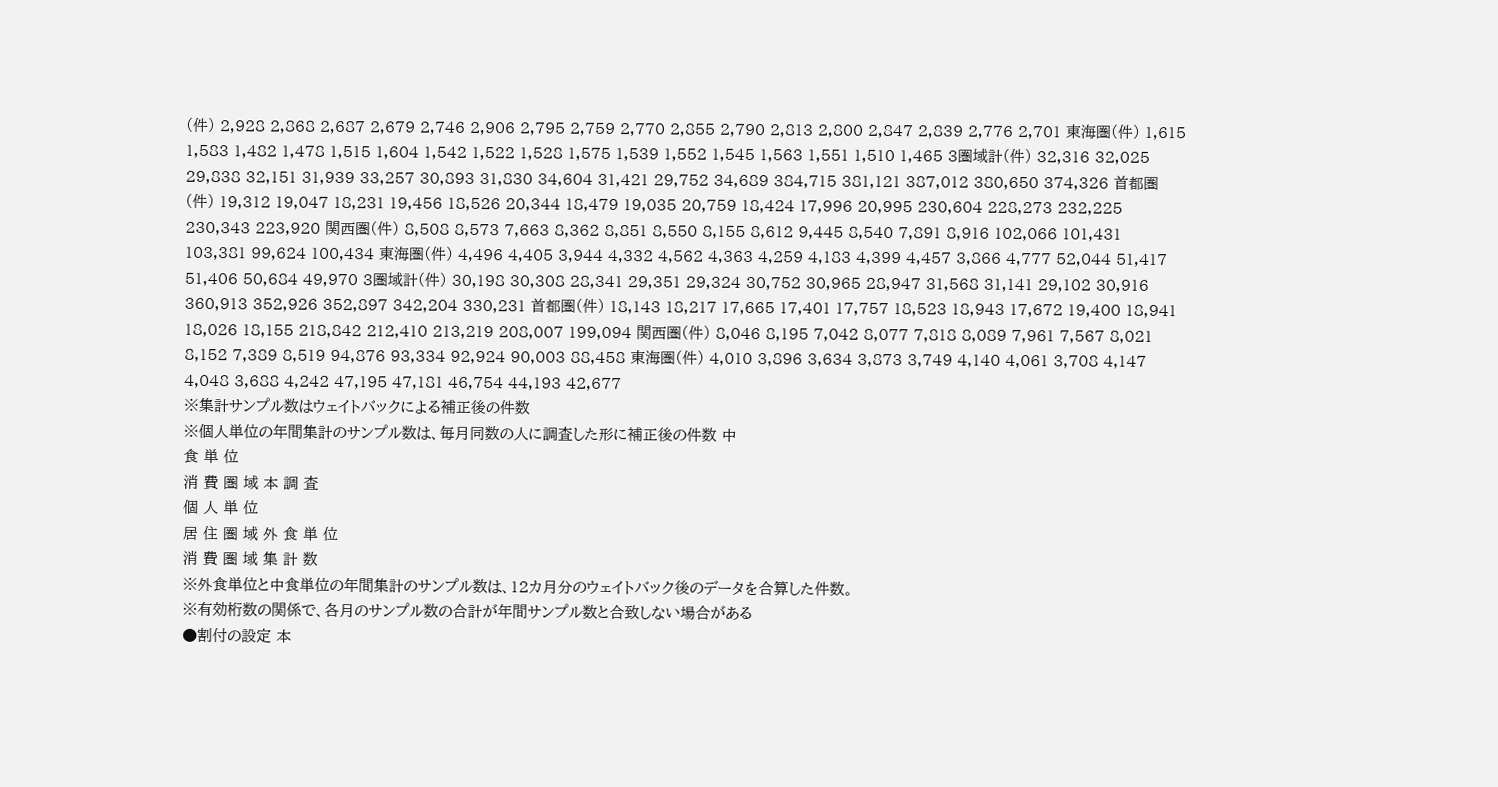(件) 2,928 2,868 2,687 2,679 2,746 2,906 2,795 2,759 2,770 2,855 2,790 2,813 2,800 2,847 2,839 2,776 2,701 東海圏(件) 1,615 1,583 1,482 1,478 1,515 1,604 1,542 1,522 1,528 1,575 1,539 1,552 1,545 1,563 1,551 1,510 1,465 3圏域計(件) 32,316 32,025 29,838 32,151 31,939 33,257 30,893 31,830 34,604 31,421 29,752 34,689 384,715 381,121 387,012 380,650 374,326 首都圏(件) 19,312 19,047 18,231 19,456 18,526 20,344 18,479 19,035 20,759 18,424 17,996 20,995 230,604 228,273 232,225 230,343 223,920 関西圏(件) 8,508 8,573 7,663 8,362 8,851 8,550 8,155 8,612 9,445 8,540 7,891 8,916 102,066 101,431 103,381 99,624 100,434 東海圏(件) 4,496 4,405 3,944 4,332 4,562 4,363 4,259 4,183 4,399 4,457 3,866 4,777 52,044 51,417 51,406 50,684 49,970 3圏域計(件) 30,198 30,308 28,341 29,351 29,324 30,752 30,965 28,947 31,568 31,141 29,102 30,916 360,913 352,926 352,897 342,204 330,231 首都圏(件) 18,143 18,217 17,665 17,401 17,757 18,523 18,943 17,672 19,400 18,941 18,026 18,155 218,842 212,410 213,219 208,007 199,094 関西圏(件) 8,046 8,195 7,042 8,077 7,818 8,089 7,961 7,567 8,021 8,152 7,389 8,519 94,876 93,334 92,924 90,003 88,458 東海圏(件) 4,010 3,896 3,634 3,873 3,749 4,140 4,061 3,708 4,147 4,048 3,688 4,242 47,195 47,181 46,754 44,193 42,677
※集計サンプル数はウェイトバックによる補正後の件数
※個人単位の年間集計のサンプル数は、毎月同数の人に調査した形に補正後の件数 中
食 単 位
消 費 圏 域 本 調 査
個 人 単 位
居 住 圏 域 外 食 単 位
消 費 圏 域 集 計 数
※外食単位と中食単位の年間集計のサンプル数は、12カ月分のウェイトバック後のデータを合算した件数。
※有効桁数の関係で、各月のサンプル数の合計が年間サンプル数と合致しない場合がある
●割付の設定 本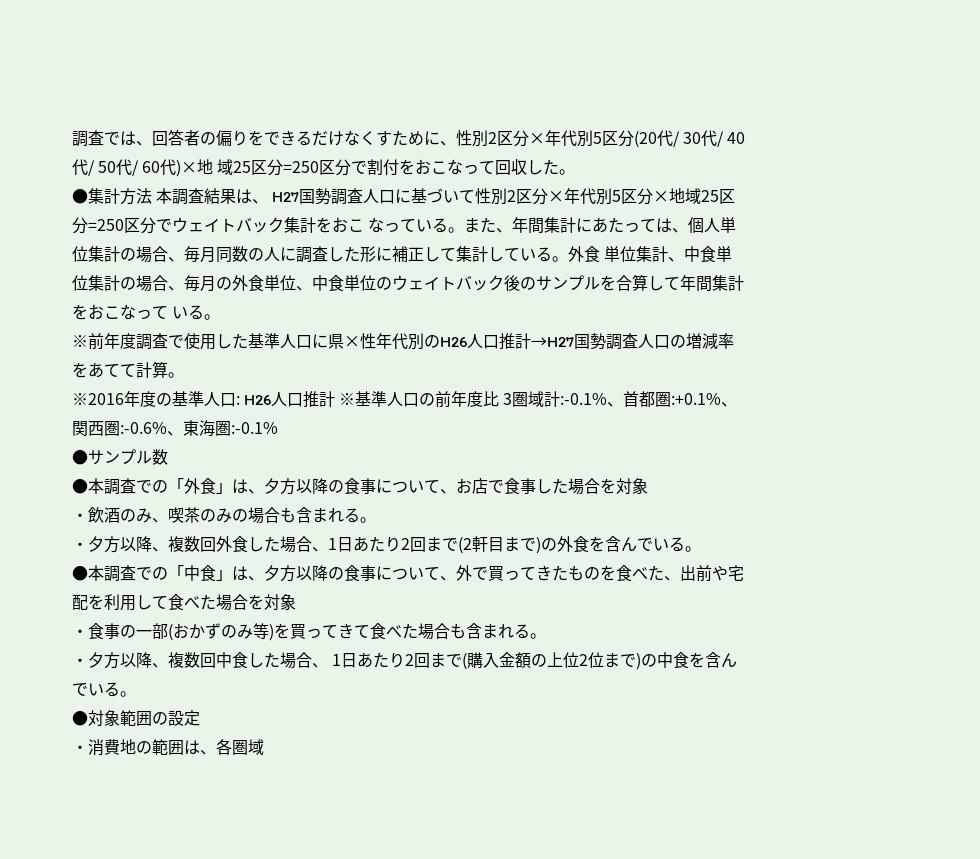調査では、回答者の偏りをできるだけなくすために、性別2区分×年代別5区分(20代/ 30代/ 40代/ 50代/ 60代)×地 域25区分=250区分で割付をおこなって回収した。
●集計方法 本調査結果は、 H27国勢調査人口に基づいて性別2区分×年代別5区分×地域25区分=250区分でウェイトバック集計をおこ なっている。また、年間集計にあたっては、個人単位集計の場合、毎月同数の人に調査した形に補正して集計している。外食 単位集計、中食単位集計の場合、毎月の外食単位、中食単位のウェイトバック後のサンプルを合算して年間集計をおこなって いる。
※前年度調査で使用した基準人口に県×性年代別のH26人口推計→H27国勢調査人口の増減率をあてて計算。
※2016年度の基準人口: H26人口推計 ※基準人口の前年度比 3圏域計:-0.1%、首都圏:+0.1%、関西圏:-0.6%、東海圏:-0.1%
●サンプル数
●本調査での「外食」は、夕方以降の食事について、お店で食事した場合を対象
・飲酒のみ、喫茶のみの場合も含まれる。
・夕方以降、複数回外食した場合、1日あたり2回まで(2軒目まで)の外食を含んでいる。
●本調査での「中食」は、夕方以降の食事について、外で買ってきたものを食べた、出前や宅配を利用して食べた場合を対象
・食事の一部(おかずのみ等)を買ってきて食べた場合も含まれる。
・夕方以降、複数回中食した場合、 1日あたり2回まで(購入金額の上位2位まで)の中食を含んでいる。
●対象範囲の設定
・消費地の範囲は、各圏域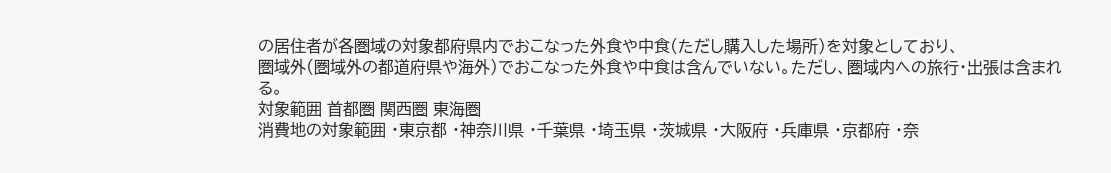の居住者が各圏域の対象都府県内でおこなった外食や中食(ただし購入した場所)を対象としており、
圏域外(圏域外の都道府県や海外)でおこなった外食や中食は含んでいない。ただし、圏域内への旅行・出張は含まれる。
対象範囲 首都圏 関西圏 東海圏
消費地の対象範囲 ・東京都 ・神奈川県 ・千葉県 ・埼玉県 ・茨城県 ・大阪府 ・兵庫県 ・京都府 ・奈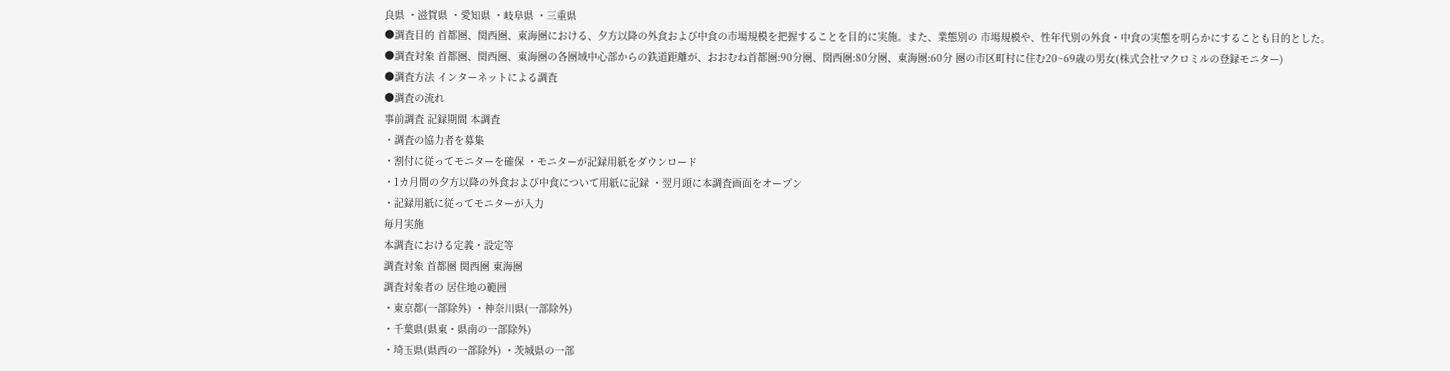良県 ・滋賀県 ・愛知県 ・岐阜県 ・三重県
●調査目的 首都圏、関西圏、東海圏における、夕方以降の外食および中食の市場規模を把握することを目的に実施。また、業態別の 市場規模や、性年代別の外食・中食の実態を明らかにすることも目的とした。
●調査対象 首都圏、関西圏、東海圏の各圏域中心部からの鉄道距離が、おおむね首都圏:90分圏、関西圏:80分圏、東海圏:60分 圏の市区町村に住む20~69歳の男女(株式会社マクロミルの登録モニター)
●調査方法 インターネットによる調査
●調査の流れ
事前調査 記録期間 本調査
・調査の協力者を募集
・割付に従ってモニターを確保 ・モニターが記録用紙をダウンロード
・1カ月間の夕方以降の外食および中食について用紙に記録 ・翌月頭に本調査画面をオープン
・記録用紙に従ってモニターが入力
毎月実施
本調査における定義・設定等
調査対象 首都圏 関西圏 東海圏
調査対象者の 居住地の範囲
・東京都(一部除外) ・神奈川県(一部除外)
・千葉県(県東・県南の一部除外)
・埼玉県(県西の一部除外) ・茨城県の一部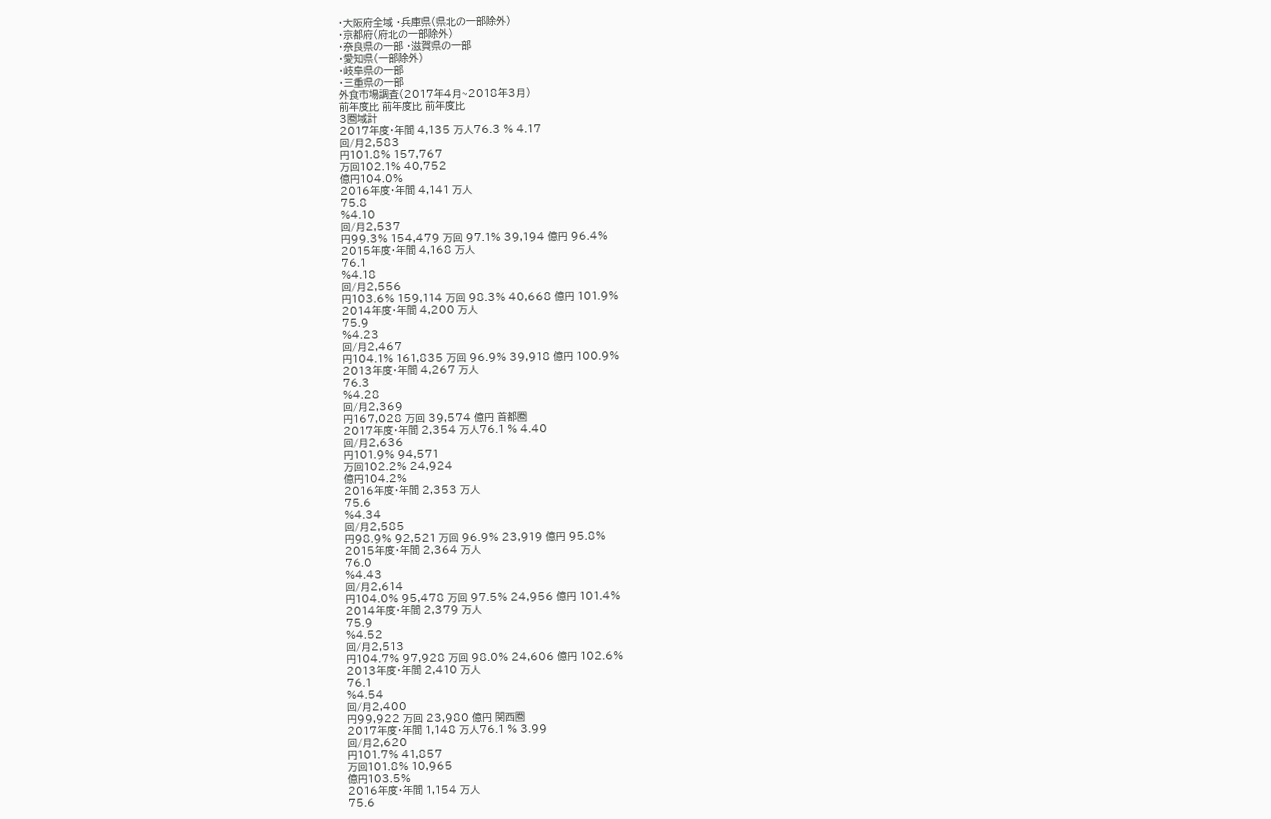・大阪府全域 ・兵庫県(県北の一部除外)
・京都府(府北の一部除外)
・奈良県の一部 ・滋賀県の一部
・愛知県(一部除外)
・岐阜県の一部
・三重県の一部
外食市場調査(2017年4月~2018年3月)
前年度比 前年度比 前年度比
3圏域計
2017年度・年間 4,135 万人76.3 % 4.17
回/月2,583
円101.8% 157,767
万回102.1% 40,752
億円104.0%
2016年度・年間 4,141 万人
75.8
%4.10
回/月2,537
円99.3% 154,479 万回 97.1% 39,194 億円 96.4%
2015年度・年間 4,168 万人
76.1
%4.18
回/月2,556
円103.6% 159,114 万回 98.3% 40,668 億円 101.9%
2014年度・年間 4,200 万人
75.9
%4.23
回/月2,467
円104.1% 161,835 万回 96.9% 39,918 億円 100.9%
2013年度・年間 4,267 万人
76.3
%4.28
回/月2,369
円167,028 万回 39,574 億円 首都圏
2017年度・年間 2,354 万人76.1 % 4.40
回/月2,636
円101.9% 94,571
万回102.2% 24,924
億円104.2%
2016年度・年間 2,353 万人
75.6
%4.34
回/月2,585
円98.9% 92,521 万回 96.9% 23,919 億円 95.8%
2015年度・年間 2,364 万人
76.0
%4.43
回/月2,614
円104.0% 95,478 万回 97.5% 24,956 億円 101.4%
2014年度・年間 2,379 万人
75.9
%4.52
回/月2,513
円104.7% 97,928 万回 98.0% 24,606 億円 102.6%
2013年度・年間 2,410 万人
76.1
%4.54
回/月2,400
円99,922 万回 23,980 億円 関西圏
2017年度・年間 1,148 万人76.1 % 3.99
回/月2,620
円101.7% 41,857
万回101.8% 10,965
億円103.5%
2016年度・年間 1,154 万人
75.6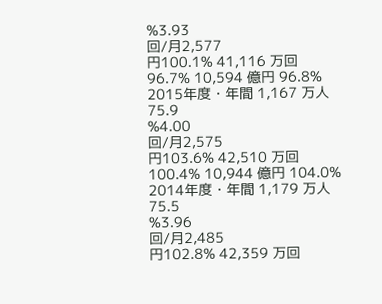%3.93
回/月2,577
円100.1% 41,116 万回 96.7% 10,594 億円 96.8%
2015年度・年間 1,167 万人
75.9
%4.00
回/月2,575
円103.6% 42,510 万回 100.4% 10,944 億円 104.0%
2014年度・年間 1,179 万人
75.5
%3.96
回/月2,485
円102.8% 42,359 万回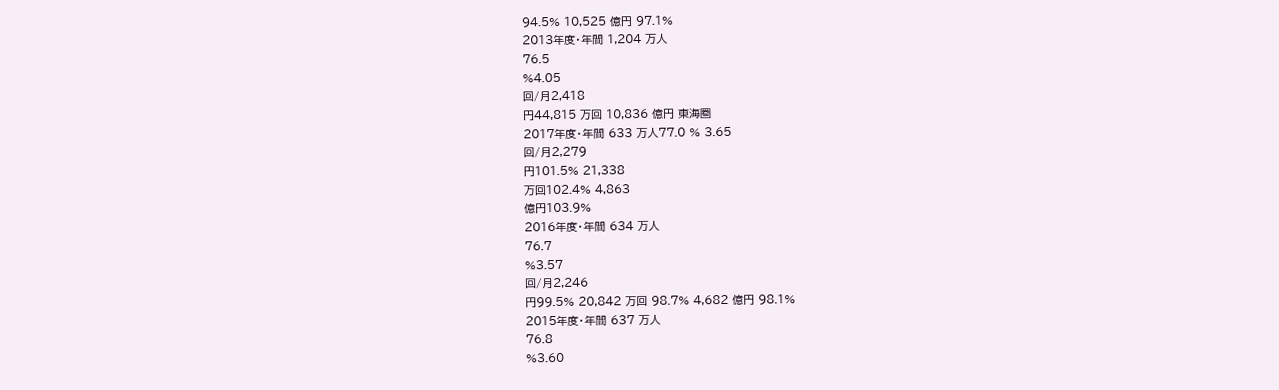94.5% 10,525 億円 97.1%
2013年度・年間 1,204 万人
76.5
%4.05
回/月2,418
円44,815 万回 10,836 億円 東海圏
2017年度・年間 633 万人77.0 % 3.65
回/月2,279
円101.5% 21,338
万回102.4% 4,863
億円103.9%
2016年度・年間 634 万人
76.7
%3.57
回/月2,246
円99.5% 20,842 万回 98.7% 4,682 億円 98.1%
2015年度・年間 637 万人
76.8
%3.60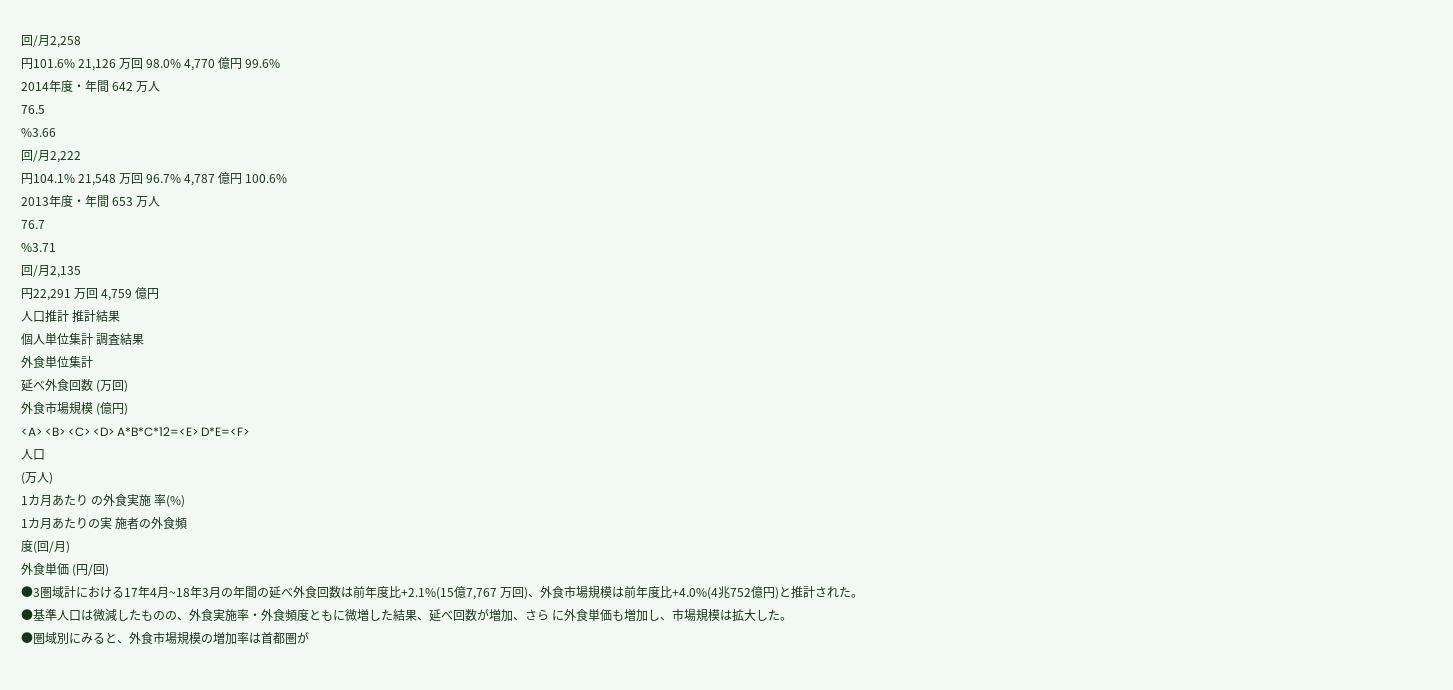回/月2,258
円101.6% 21,126 万回 98.0% 4,770 億円 99.6%
2014年度・年間 642 万人
76.5
%3.66
回/月2,222
円104.1% 21,548 万回 96.7% 4,787 億円 100.6%
2013年度・年間 653 万人
76.7
%3.71
回/月2,135
円22,291 万回 4,759 億円
人口推計 推計結果
個人単位集計 調査結果
外食単位集計
延べ外食回数 (万回)
外食市場規模 (億円)
<A> <B> <C> <D> A*B*C*12=<E> D*E=<F>
人口
(万人)
1カ月あたり の外食実施 率(%)
1カ月あたりの実 施者の外食頻
度(回/月)
外食単価 (円/回)
●3圏域計における17年4月~18年3月の年間の延べ外食回数は前年度比+2.1%(15億7,767 万回)、外食市場規模は前年度比+4.0%(4兆752億円)と推計された。
●基準人口は微減したものの、外食実施率・外食頻度ともに微増した結果、延べ回数が増加、さら に外食単価も増加し、市場規模は拡大した。
●圏域別にみると、外食市場規模の増加率は首都圏が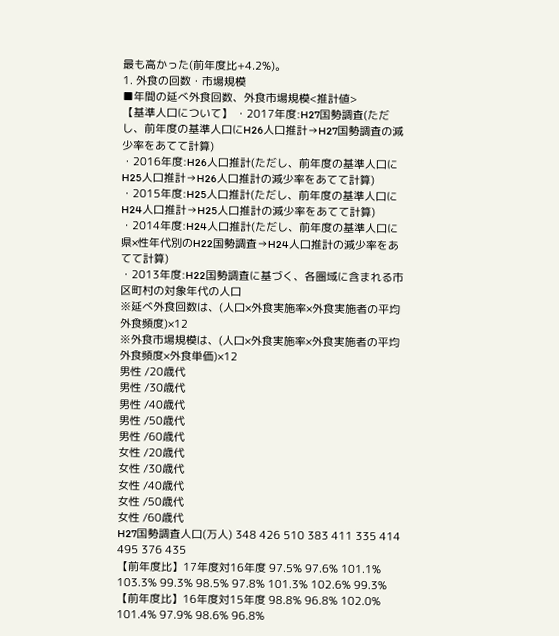最も高かった(前年度比+4.2%)。
1. 外食の回数・市場規模
■年間の延べ外食回数、外食市場規模<推計値>
【基準人口について】 ・2017年度:H27国勢調査(ただし、前年度の基準人口にH26人口推計→H27国勢調査の減少率をあてて計算)
・2016年度:H26人口推計(ただし、前年度の基準人口にH25人口推計→H26人口推計の減少率をあてて計算)
・2015年度:H25人口推計(ただし、前年度の基準人口にH24人口推計→H25人口推計の減少率をあてて計算)
・2014年度:H24人口推計(ただし、前年度の基準人口に県×性年代別のH22国勢調査→H24人口推計の減少率をあてて計算)
・2013年度:H22国勢調査に基づく、各圏域に含まれる市区町村の対象年代の人口
※延べ外食回数は、(人口×外食実施率×外食実施者の平均外食頻度)×12
※外食市場規模は、(人口×外食実施率×外食実施者の平均外食頻度×外食単価)×12
男性 /20歳代
男性 /30歳代
男性 /40歳代
男性 /50歳代
男性 /60歳代
女性 /20歳代
女性 /30歳代
女性 /40歳代
女性 /50歳代
女性 /60歳代
H27国勢調査人口(万人) 348 426 510 383 411 335 414 495 376 435
【前年度比】17年度対16年度 97.5% 97.6% 101.1% 103.3% 99.3% 98.5% 97.8% 101.3% 102.6% 99.3%
【前年度比】16年度対15年度 98.8% 96.8% 102.0% 101.4% 97.9% 98.6% 96.8%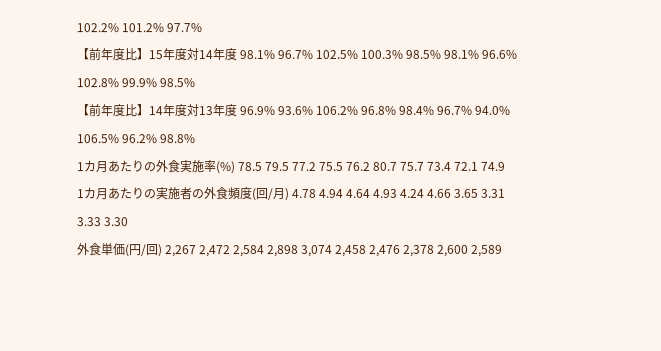102.2% 101.2% 97.7%
【前年度比】15年度対14年度 98.1% 96.7% 102.5% 100.3% 98.5% 98.1% 96.6% 102.8% 99.9% 98.5%
【前年度比】14年度対13年度 96.9% 93.6% 106.2% 96.8% 98.4% 96.7% 94.0% 106.5% 96.2% 98.8%
1カ月あたりの外食実施率(%) 78.5 79.5 77.2 75.5 76.2 80.7 75.7 73.4 72.1 74.9
1カ月あたりの実施者の外食頻度(回/月) 4.78 4.94 4.64 4.93 4.24 4.66 3.65 3.31 3.33 3.30
外食単価(円/回) 2,267 2,472 2,584 2,898 3,074 2,458 2,476 2,378 2,600 2,589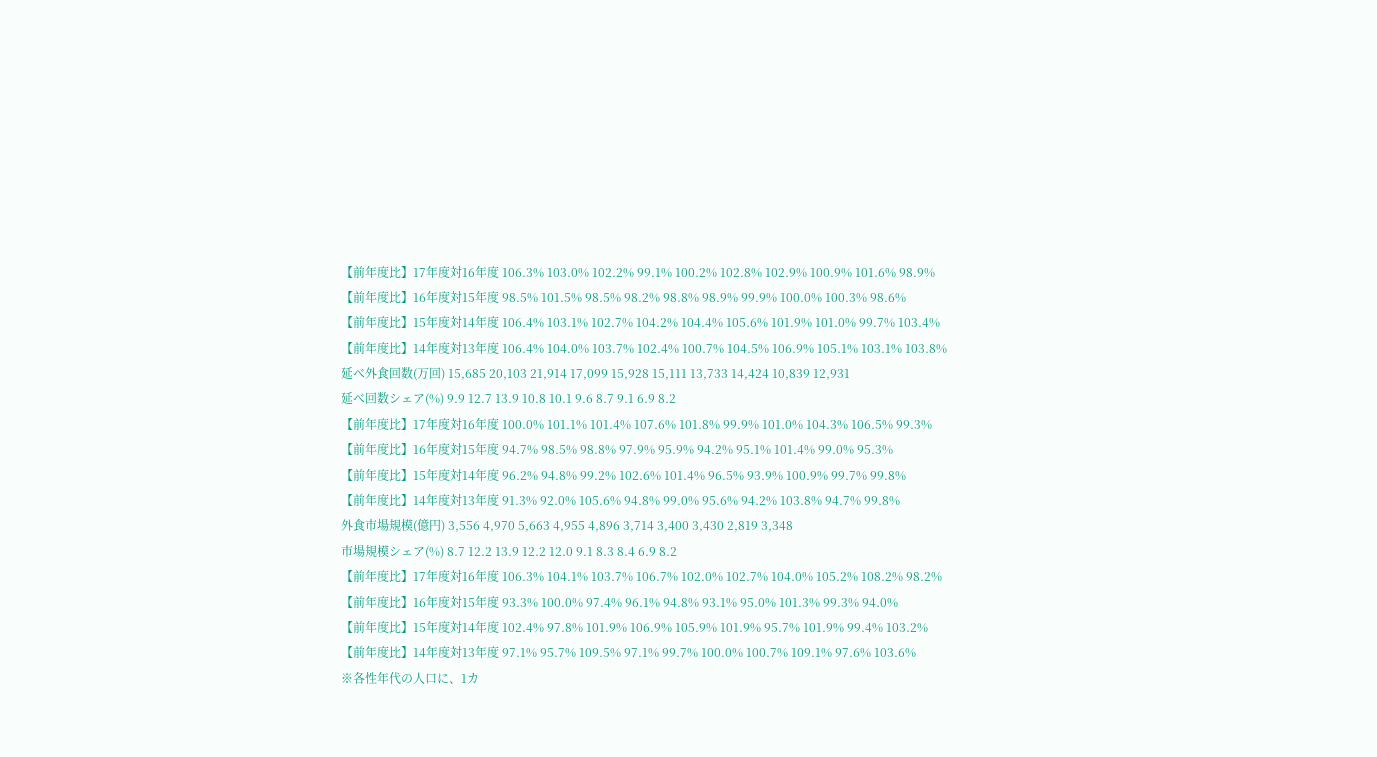【前年度比】17年度対16年度 106.3% 103.0% 102.2% 99.1% 100.2% 102.8% 102.9% 100.9% 101.6% 98.9%
【前年度比】16年度対15年度 98.5% 101.5% 98.5% 98.2% 98.8% 98.9% 99.9% 100.0% 100.3% 98.6%
【前年度比】15年度対14年度 106.4% 103.1% 102.7% 104.2% 104.4% 105.6% 101.9% 101.0% 99.7% 103.4%
【前年度比】14年度対13年度 106.4% 104.0% 103.7% 102.4% 100.7% 104.5% 106.9% 105.1% 103.1% 103.8%
延べ外食回数(万回) 15,685 20,103 21,914 17,099 15,928 15,111 13,733 14,424 10,839 12,931
延べ回数シェア(%) 9.9 12.7 13.9 10.8 10.1 9.6 8.7 9.1 6.9 8.2
【前年度比】17年度対16年度 100.0% 101.1% 101.4% 107.6% 101.8% 99.9% 101.0% 104.3% 106.5% 99.3%
【前年度比】16年度対15年度 94.7% 98.5% 98.8% 97.9% 95.9% 94.2% 95.1% 101.4% 99.0% 95.3%
【前年度比】15年度対14年度 96.2% 94.8% 99.2% 102.6% 101.4% 96.5% 93.9% 100.9% 99.7% 99.8%
【前年度比】14年度対13年度 91.3% 92.0% 105.6% 94.8% 99.0% 95.6% 94.2% 103.8% 94.7% 99.8%
外食市場規模(億円) 3,556 4,970 5,663 4,955 4,896 3,714 3,400 3,430 2,819 3,348
市場規模シェア(%) 8.7 12.2 13.9 12.2 12.0 9.1 8.3 8.4 6.9 8.2
【前年度比】17年度対16年度 106.3% 104.1% 103.7% 106.7% 102.0% 102.7% 104.0% 105.2% 108.2% 98.2%
【前年度比】16年度対15年度 93.3% 100.0% 97.4% 96.1% 94.8% 93.1% 95.0% 101.3% 99.3% 94.0%
【前年度比】15年度対14年度 102.4% 97.8% 101.9% 106.9% 105.9% 101.9% 95.7% 101.9% 99.4% 103.2%
【前年度比】14年度対13年度 97.1% 95.7% 109.5% 97.1% 99.7% 100.0% 100.7% 109.1% 97.6% 103.6%
※各性年代の人口に、1カ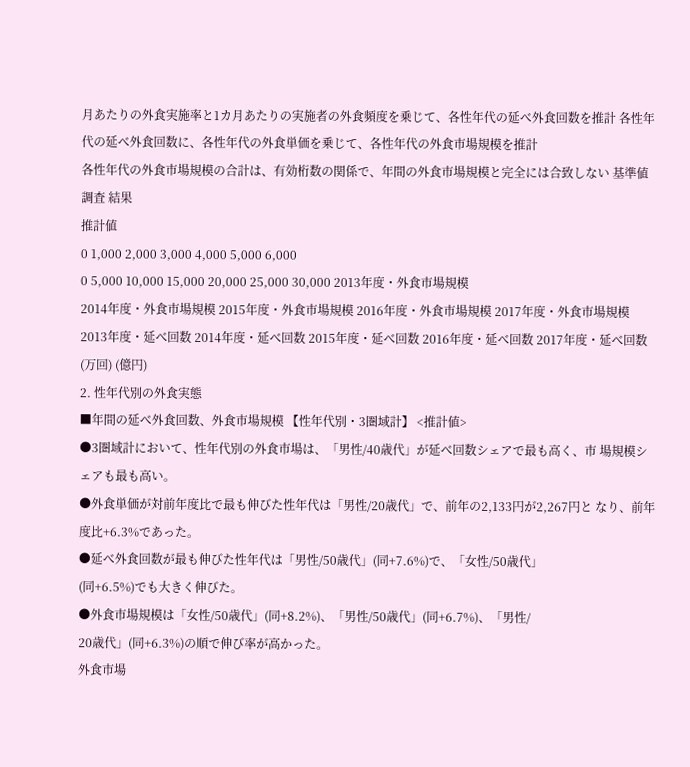月あたりの外食実施率と1カ月あたりの実施者の外食頻度を乗じて、各性年代の延べ外食回数を推計 各性年代の延べ外食回数に、各性年代の外食単価を乗じて、各性年代の外食市場規模を推計
各性年代の外食市場規模の合計は、有効桁数の関係で、年間の外食市場規模と完全には合致しない 基準値
調査 結果
推計値
0 1,000 2,000 3,000 4,000 5,000 6,000
0 5,000 10,000 15,000 20,000 25,000 30,000 2013年度・外食市場規模
2014年度・外食市場規模 2015年度・外食市場規模 2016年度・外食市場規模 2017年度・外食市場規模 2013年度・延べ回数 2014年度・延べ回数 2015年度・延べ回数 2016年度・延べ回数 2017年度・延べ回数
(万回) (億円)
2. 性年代別の外食実態
■年間の延べ外食回数、外食市場規模 【性年代別・3圏域計】 <推計値>
●3圏域計において、性年代別の外食市場は、「男性/40歳代」が延べ回数シェアで最も高く、市 場規模シェアも最も高い。
●外食単価が対前年度比で最も伸びた性年代は「男性/20歳代」で、前年の2,133円が2,267円と なり、前年度比+6.3%であった。
●延べ外食回数が最も伸びた性年代は「男性/50歳代」(同+7.6%)で、「女性/50歳代」
(同+6.5%)でも大きく伸びた。
●外食市場規模は「女性/50歳代」(同+8.2%)、「男性/50歳代」(同+6.7%)、「男性/
20歳代」(同+6.3%)の順で伸び率が高かった。
外食市場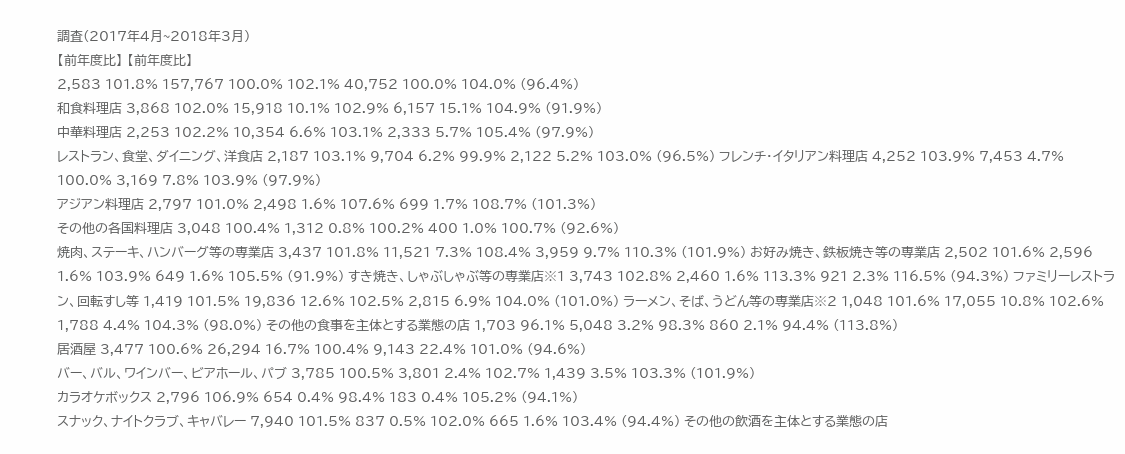調査(2017年4月~2018年3月)
【前年度比】 【前年度比】
2,583 101.8% 157,767 100.0% 102.1% 40,752 100.0% 104.0% (96.4%)
和食料理店 3,868 102.0% 15,918 10.1% 102.9% 6,157 15.1% 104.9% (91.9%)
中華料理店 2,253 102.2% 10,354 6.6% 103.1% 2,333 5.7% 105.4% (97.9%)
レストラン、食堂、ダイニング、洋食店 2,187 103.1% 9,704 6.2% 99.9% 2,122 5.2% 103.0% (96.5%) フレンチ・イタリアン料理店 4,252 103.9% 7,453 4.7% 100.0% 3,169 7.8% 103.9% (97.9%)
アジアン料理店 2,797 101.0% 2,498 1.6% 107.6% 699 1.7% 108.7% (101.3%)
その他の各国料理店 3,048 100.4% 1,312 0.8% 100.2% 400 1.0% 100.7% (92.6%)
焼肉、ステーキ、ハンバーグ等の専業店 3,437 101.8% 11,521 7.3% 108.4% 3,959 9.7% 110.3% (101.9%) お好み焼き、鉄板焼き等の専業店 2,502 101.6% 2,596 1.6% 103.9% 649 1.6% 105.5% (91.9%) すき焼き、しゃぶしゃぶ等の専業店※1 3,743 102.8% 2,460 1.6% 113.3% 921 2.3% 116.5% (94.3%) ファミリーレストラン、回転すし等 1,419 101.5% 19,836 12.6% 102.5% 2,815 6.9% 104.0% (101.0%) ラーメン、そば、うどん等の専業店※2 1,048 101.6% 17,055 10.8% 102.6% 1,788 4.4% 104.3% (98.0%) その他の食事を主体とする業態の店 1,703 96.1% 5,048 3.2% 98.3% 860 2.1% 94.4% (113.8%)
居酒屋 3,477 100.6% 26,294 16.7% 100.4% 9,143 22.4% 101.0% (94.6%)
バー、バル、ワインバー、ビアホール、パブ 3,785 100.5% 3,801 2.4% 102.7% 1,439 3.5% 103.3% (101.9%)
カラオケボックス 2,796 106.9% 654 0.4% 98.4% 183 0.4% 105.2% (94.1%)
スナック、ナイトクラブ、キャバレー 7,940 101.5% 837 0.5% 102.0% 665 1.6% 103.4% (94.4%) その他の飲酒を主体とする業態の店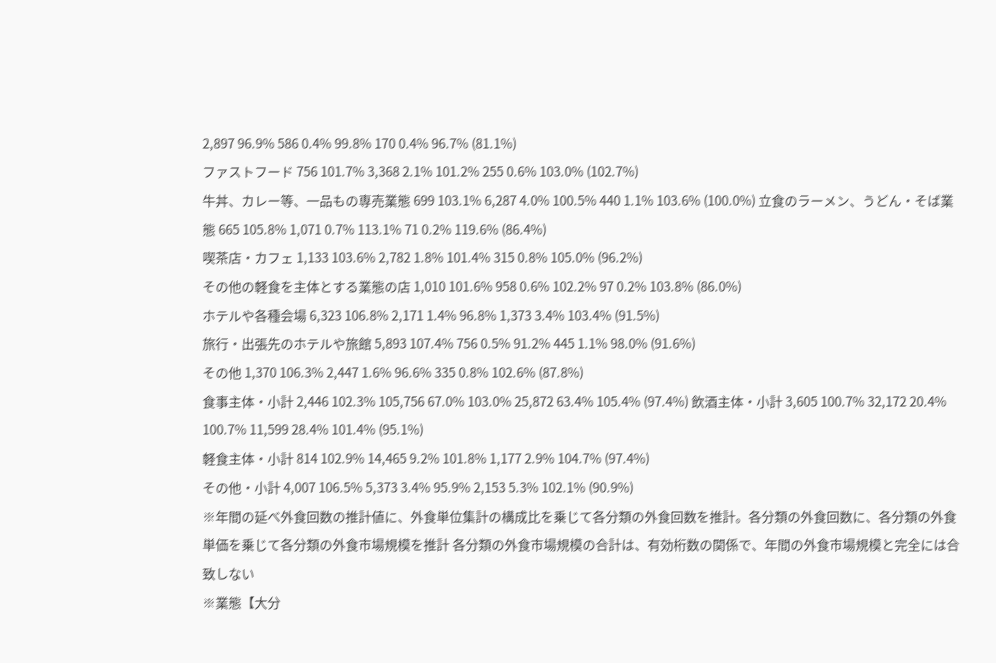2,897 96.9% 586 0.4% 99.8% 170 0.4% 96.7% (81.1%)
ファストフード 756 101.7% 3,368 2.1% 101.2% 255 0.6% 103.0% (102.7%)
牛丼、カレー等、一品もの専売業態 699 103.1% 6,287 4.0% 100.5% 440 1.1% 103.6% (100.0%) 立食のラーメン、うどん・そば業態 665 105.8% 1,071 0.7% 113.1% 71 0.2% 119.6% (86.4%)
喫茶店・カフェ 1,133 103.6% 2,782 1.8% 101.4% 315 0.8% 105.0% (96.2%)
その他の軽食を主体とする業態の店 1,010 101.6% 958 0.6% 102.2% 97 0.2% 103.8% (86.0%)
ホテルや各種会場 6,323 106.8% 2,171 1.4% 96.8% 1,373 3.4% 103.4% (91.5%)
旅行・出張先のホテルや旅館 5,893 107.4% 756 0.5% 91.2% 445 1.1% 98.0% (91.6%)
その他 1,370 106.3% 2,447 1.6% 96.6% 335 0.8% 102.6% (87.8%)
食事主体・小計 2,446 102.3% 105,756 67.0% 103.0% 25,872 63.4% 105.4% (97.4%) 飲酒主体・小計 3,605 100.7% 32,172 20.4% 100.7% 11,599 28.4% 101.4% (95.1%)
軽食主体・小計 814 102.9% 14,465 9.2% 101.8% 1,177 2.9% 104.7% (97.4%)
その他・小計 4,007 106.5% 5,373 3.4% 95.9% 2,153 5.3% 102.1% (90.9%)
※年間の延べ外食回数の推計値に、外食単位集計の構成比を乗じて各分類の外食回数を推計。各分類の外食回数に、各分類の外食単価を乗じて各分類の外食市場規模を推計 各分類の外食市場規模の合計は、有効桁数の関係で、年間の外食市場規模と完全には合致しない
※業態【大分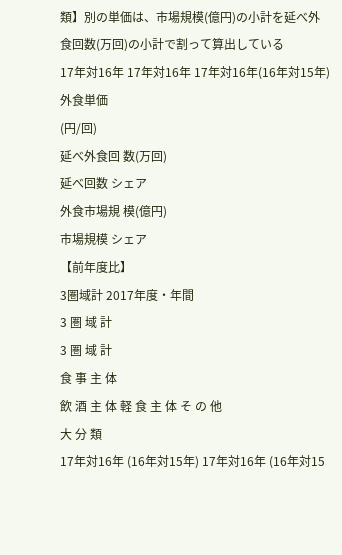類】別の単価は、市場規模(億円)の小計を延べ外食回数(万回)の小計で割って算出している
17年対16年 17年対16年 17年対16年(16年対15年)
外食単価
(円/回)
延べ外食回 数(万回)
延べ回数 シェア
外食市場規 模(億円)
市場規模 シェア
【前年度比】
3圏域計 2017年度・年間
3 圏 域 計
3 圏 域 計
食 事 主 体
飲 酒 主 体 軽 食 主 体 そ の 他
大 分 類
17年対16年 (16年対15年) 17年対16年 (16年対15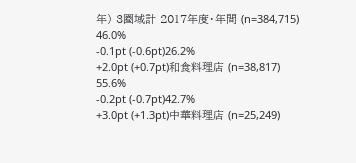年) 3圏域計 2017年度・年間 (n=384,715)
46.0%
-0.1pt (-0.6pt)26.2%
+2.0pt (+0.7pt)和食料理店 (n=38,817)
55.6%
-0.2pt (-0.7pt)42.7%
+3.0pt (+1.3pt)中華料理店 (n=25,249)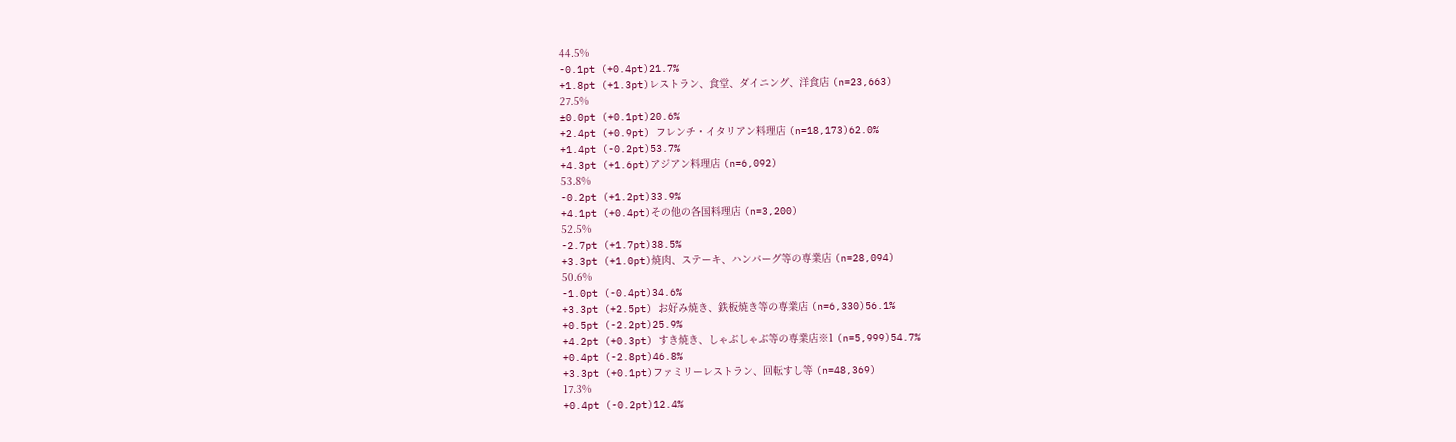44.5%
-0.1pt (+0.4pt)21.7%
+1.8pt (+1.3pt)レストラン、食堂、ダイニング、洋食店 (n=23,663)
27.5%
±0.0pt (+0.1pt)20.6%
+2.4pt (+0.9pt) フレンチ・イタリアン料理店 (n=18,173)62.0%
+1.4pt (-0.2pt)53.7%
+4.3pt (+1.6pt)アジアン料理店 (n=6,092)
53.8%
-0.2pt (+1.2pt)33.9%
+4.1pt (+0.4pt)その他の各国料理店 (n=3,200)
52.5%
-2.7pt (+1.7pt)38.5%
+3.3pt (+1.0pt)焼肉、ステーキ、ハンバーグ等の専業店 (n=28,094)
50.6%
-1.0pt (-0.4pt)34.6%
+3.3pt (+2.5pt) お好み焼き、鉄板焼き等の専業店 (n=6,330)56.1%
+0.5pt (-2.2pt)25.9%
+4.2pt (+0.3pt) すき焼き、しゃぶしゃぶ等の専業店※1 (n=5,999)54.7%
+0.4pt (-2.8pt)46.8%
+3.3pt (+0.1pt)ファミリーレストラン、回転すし等 (n=48,369)
17.3%
+0.4pt (-0.2pt)12.4%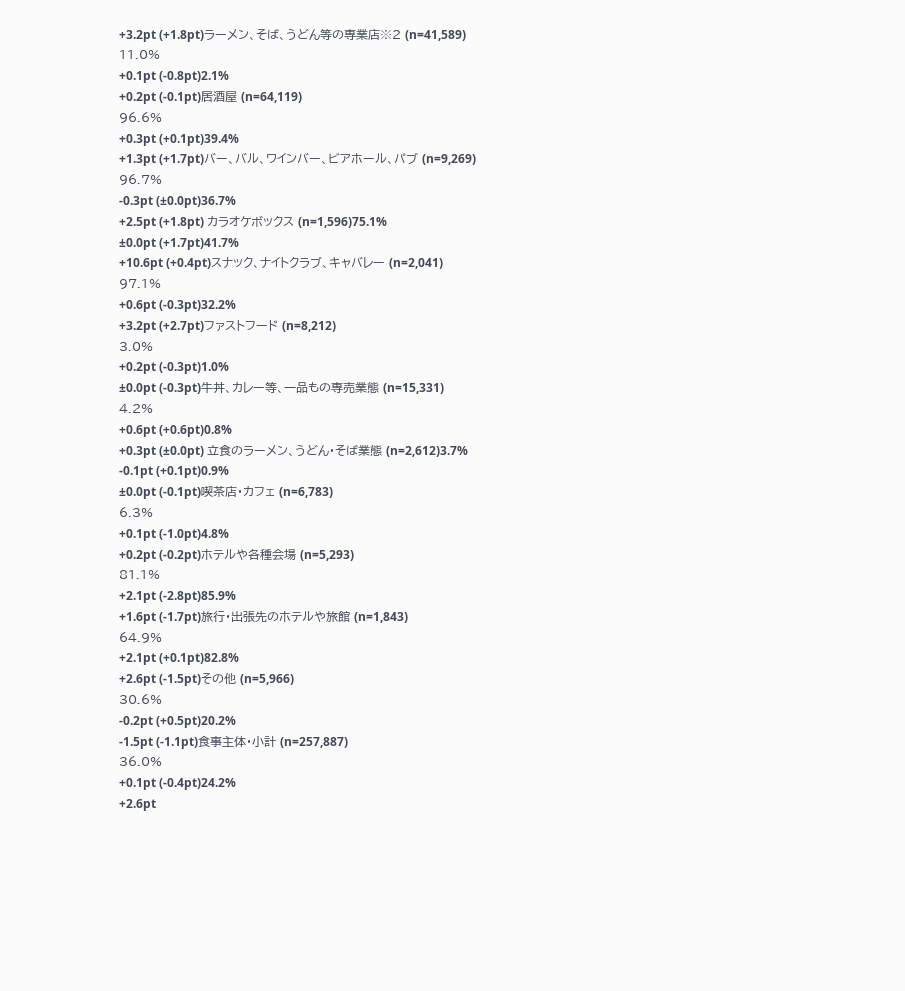+3.2pt (+1.8pt)ラーメン、そば、うどん等の専業店※2 (n=41,589)
11.0%
+0.1pt (-0.8pt)2.1%
+0.2pt (-0.1pt)居酒屋 (n=64,119)
96.6%
+0.3pt (+0.1pt)39.4%
+1.3pt (+1.7pt)バー、バル、ワインバー、ビアホール、パブ (n=9,269)
96.7%
-0.3pt (±0.0pt)36.7%
+2.5pt (+1.8pt) カラオケボックス (n=1,596)75.1%
±0.0pt (+1.7pt)41.7%
+10.6pt (+0.4pt)スナック、ナイトクラブ、キャバレー (n=2,041)
97.1%
+0.6pt (-0.3pt)32.2%
+3.2pt (+2.7pt)ファストフード (n=8,212)
3.0%
+0.2pt (-0.3pt)1.0%
±0.0pt (-0.3pt)牛丼、カレー等、一品もの専売業態 (n=15,331)
4.2%
+0.6pt (+0.6pt)0.8%
+0.3pt (±0.0pt) 立食のラーメン、うどん・そば業態 (n=2,612)3.7%
-0.1pt (+0.1pt)0.9%
±0.0pt (-0.1pt)喫茶店・カフェ (n=6,783)
6.3%
+0.1pt (-1.0pt)4.8%
+0.2pt (-0.2pt)ホテルや各種会場 (n=5,293)
81.1%
+2.1pt (-2.8pt)85.9%
+1.6pt (-1.7pt)旅行・出張先のホテルや旅館 (n=1,843)
64.9%
+2.1pt (+0.1pt)82.8%
+2.6pt (-1.5pt)その他 (n=5,966)
30.6%
-0.2pt (+0.5pt)20.2%
-1.5pt (-1.1pt)食事主体・小計 (n=257,887)
36.0%
+0.1pt (-0.4pt)24.2%
+2.6pt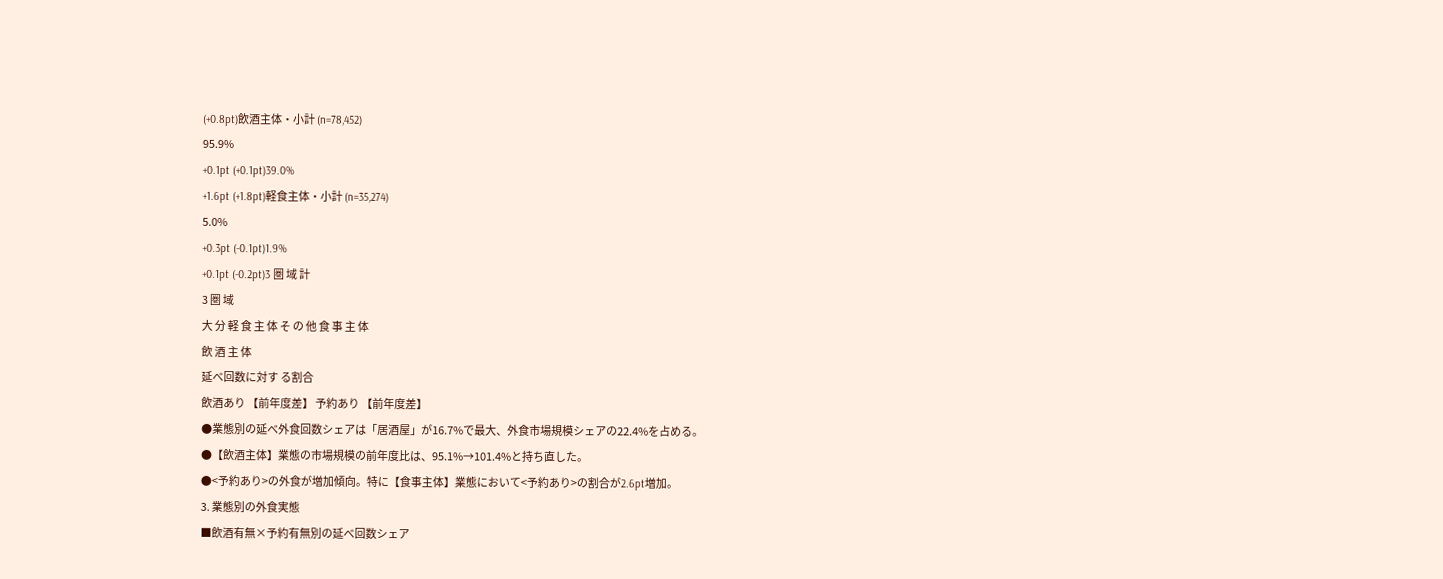(+0.8pt)飲酒主体・小計 (n=78,452)
95.9%
+0.1pt (+0.1pt)39.0%
+1.6pt (+1.8pt)軽食主体・小計 (n=35,274)
5.0%
+0.3pt (-0.1pt)1.9%
+0.1pt (-0.2pt)3 圏 域 計
3 圏 域
大 分 軽 食 主 体 そ の 他 食 事 主 体
飲 酒 主 体
延べ回数に対す る割合
飲酒あり 【前年度差】 予約あり 【前年度差】
●業態別の延べ外食回数シェアは「居酒屋」が16.7%で最大、外食市場規模シェアの22.4%を占める。
●【飲酒主体】業態の市場規模の前年度比は、95.1%→101.4%と持ち直した。
●<予約あり>の外食が増加傾向。特に【食事主体】業態において<予約あり>の割合が2.6pt増加。
3. 業態別の外食実態
■飲酒有無×予約有無別の延べ回数シェア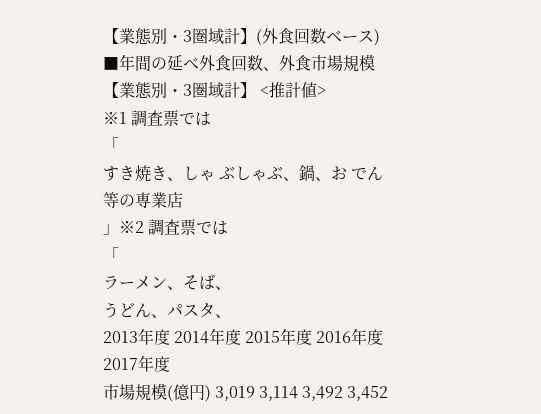【業態別・3圏域計】(外食回数ベース)
■年間の延べ外食回数、外食市場規模
【業態別・3圏域計】 <推計値>
※1 調査票では
「
すき焼き、しゃ ぶしゃぶ、鍋、お でん等の専業店
」※2 調査票では
「
ラーメン、そば、
うどん、パスタ、
2013年度 2014年度 2015年度 2016年度 2017年度
市場規模(億円) 3,019 3,114 3,492 3,452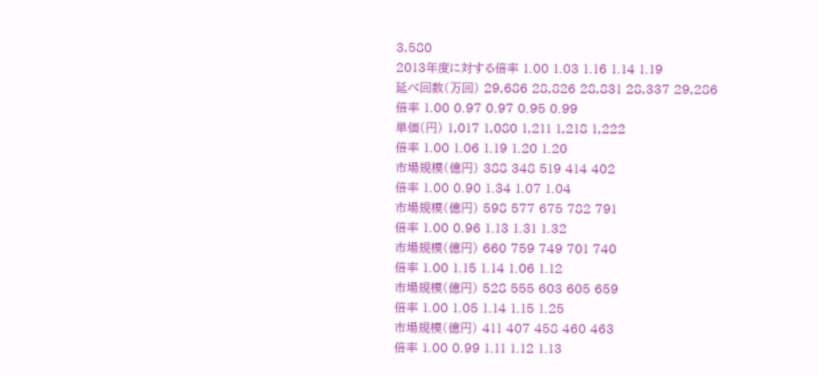3,580
2013年度に対する倍率 1.00 1.03 1.16 1.14 1.19
延べ回数(万回) 29,686 28,826 28,831 28,337 29,286
倍率 1.00 0.97 0.97 0.95 0.99
単価(円) 1,017 1,080 1,211 1,218 1,222
倍率 1.00 1.06 1.19 1.20 1.20
市場規模(億円) 388 348 519 414 402
倍率 1.00 0.90 1.34 1.07 1.04
市場規模(億円) 598 577 675 782 791
倍率 1.00 0.96 1.13 1.31 1.32
市場規模(億円) 660 759 749 701 740
倍率 1.00 1.15 1.14 1.06 1.12
市場規模(億円) 528 555 603 605 659
倍率 1.00 1.05 1.14 1.15 1.25
市場規模(億円) 411 407 458 460 463
倍率 1.00 0.99 1.11 1.12 1.13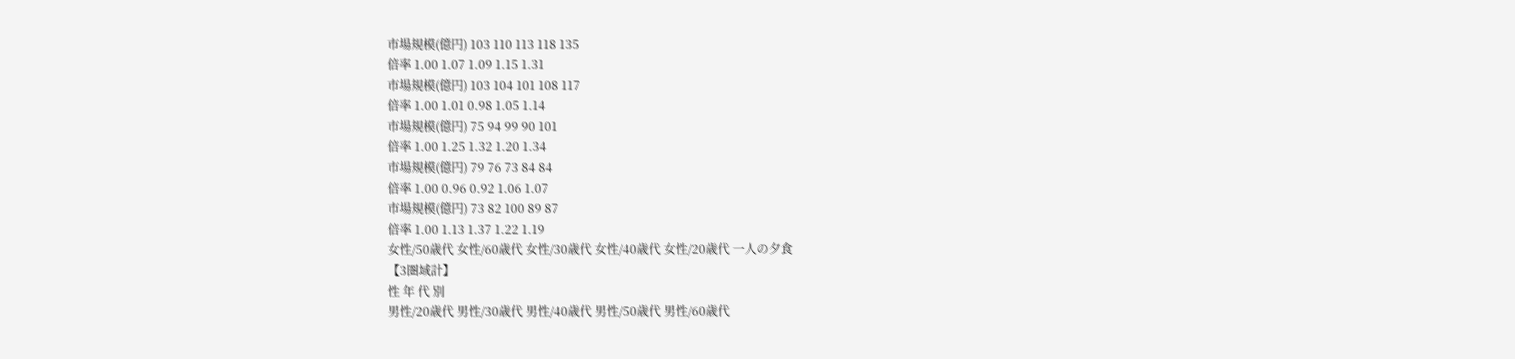市場規模(億円) 103 110 113 118 135
倍率 1.00 1.07 1.09 1.15 1.31
市場規模(億円) 103 104 101 108 117
倍率 1.00 1.01 0.98 1.05 1.14
市場規模(億円) 75 94 99 90 101
倍率 1.00 1.25 1.32 1.20 1.34
市場規模(億円) 79 76 73 84 84
倍率 1.00 0.96 0.92 1.06 1.07
市場規模(億円) 73 82 100 89 87
倍率 1.00 1.13 1.37 1.22 1.19
女性/50歳代 女性/60歳代 女性/30歳代 女性/40歳代 女性/20歳代 一人の夕食
【3圏域計】
性 年 代 別
男性/20歳代 男性/30歳代 男性/40歳代 男性/50歳代 男性/60歳代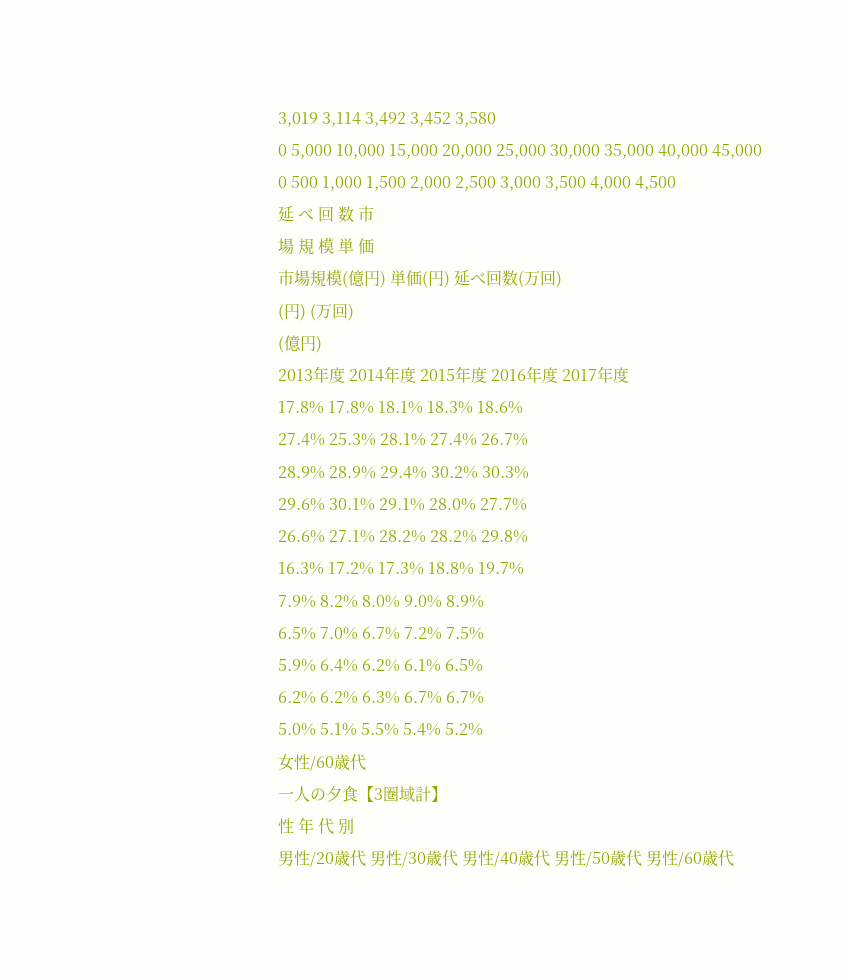3,019 3,114 3,492 3,452 3,580
0 5,000 10,000 15,000 20,000 25,000 30,000 35,000 40,000 45,000
0 500 1,000 1,500 2,000 2,500 3,000 3,500 4,000 4,500
延 べ 回 数 市
場 規 模 単 価
市場規模(億円) 単価(円) 延べ回数(万回)
(円) (万回)
(億円)
2013年度 2014年度 2015年度 2016年度 2017年度
17.8% 17.8% 18.1% 18.3% 18.6%
27.4% 25.3% 28.1% 27.4% 26.7%
28.9% 28.9% 29.4% 30.2% 30.3%
29.6% 30.1% 29.1% 28.0% 27.7%
26.6% 27.1% 28.2% 28.2% 29.8%
16.3% 17.2% 17.3% 18.8% 19.7%
7.9% 8.2% 8.0% 9.0% 8.9%
6.5% 7.0% 6.7% 7.2% 7.5%
5.9% 6.4% 6.2% 6.1% 6.5%
6.2% 6.2% 6.3% 6.7% 6.7%
5.0% 5.1% 5.5% 5.4% 5.2%
女性/60歳代
一人の夕食【3圏域計】
性 年 代 別
男性/20歳代 男性/30歳代 男性/40歳代 男性/50歳代 男性/60歳代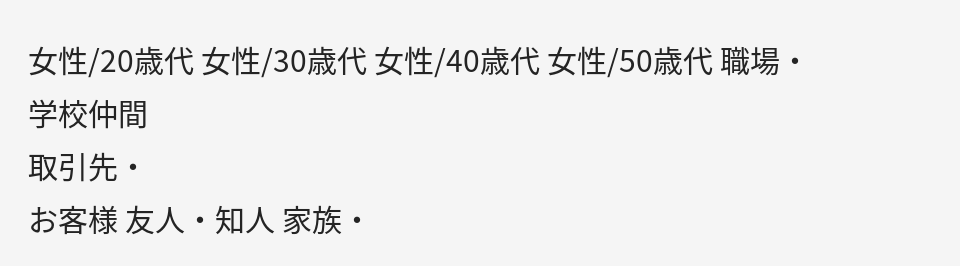女性/20歳代 女性/30歳代 女性/40歳代 女性/50歳代 職場・
学校仲間
取引先・
お客様 友人・知人 家族・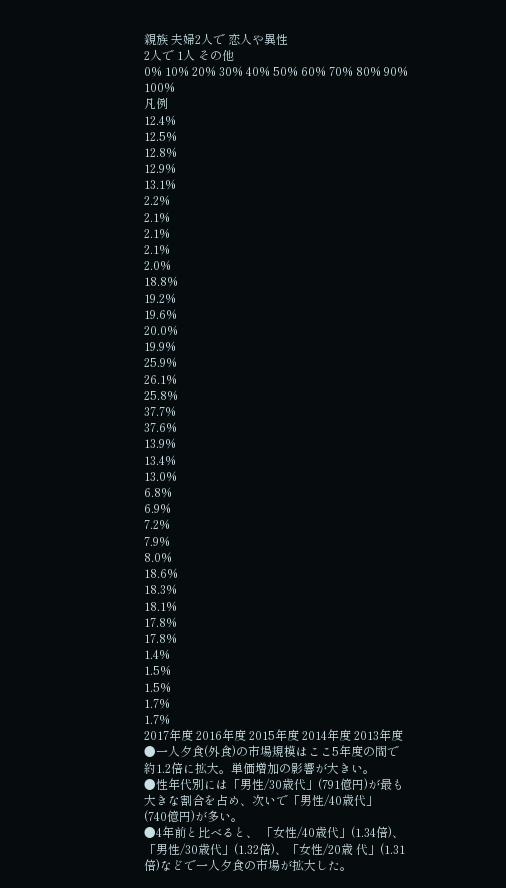親族 夫婦2人で 恋人や異性
2人で 1人 その他
0% 10% 20% 30% 40% 50% 60% 70% 80% 90% 100%
凡例
12.4%
12.5%
12.8%
12.9%
13.1%
2.2%
2.1%
2.1%
2.1%
2.0%
18.8%
19.2%
19.6%
20.0%
19.9%
25.9%
26.1%
25.8%
37.7%
37.6%
13.9%
13.4%
13.0%
6.8%
6.9%
7.2%
7.9%
8.0%
18.6%
18.3%
18.1%
17.8%
17.8%
1.4%
1.5%
1.5%
1.7%
1.7%
2017年度 2016年度 2015年度 2014年度 2013年度
●一人夕食(外食)の市場規模はここ5年度の間で約1.2倍に拡大。単価増加の影響が大きい。
●性年代別には「男性/30歳代」(791億円)が最も大きな割合を占め、次いで「男性/40歳代」
(740億円)が多い。
●4年前と比べると、 「女性/40歳代」(1.34倍)、「男性/30歳代」(1.32倍)、「女性/20歳 代」(1.31倍)などで一人夕食の市場が拡大した。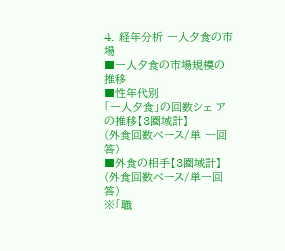4. 経年分析 一人夕食の市場
■一人夕食の市場規模の推移
■性年代別
「一人夕食」の回数シェ アの推移【3圏域計】
(外食回数ベース/単 一回答)
■外食の相手【3圏域計】(外食回数ベース/単一回答)
※「職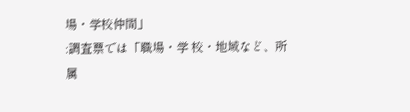場・学校仲間」
:調査票では「職場・学 校・地域など、所属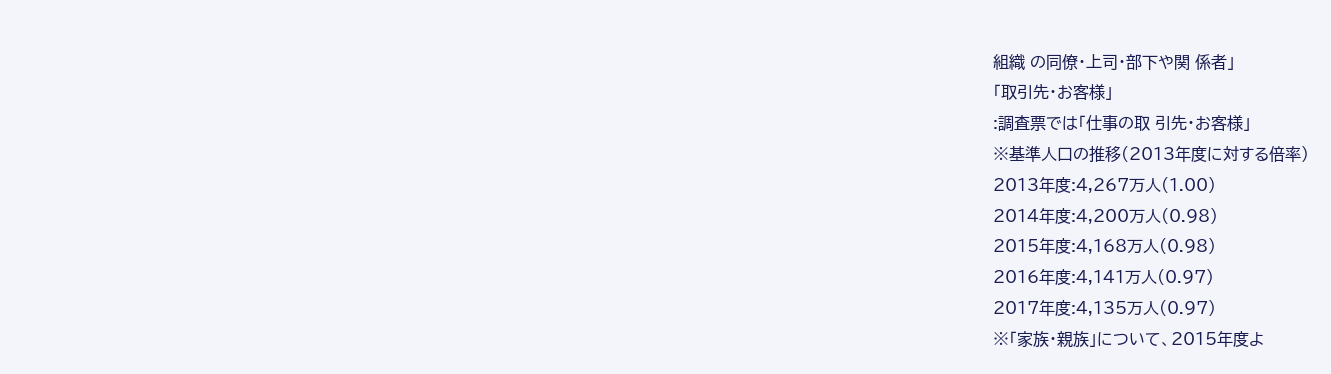組織 の同僚・上司・部下や関 係者」
「取引先・お客様」
:調査票では「仕事の取 引先・お客様」
※基準人口の推移(2013年度に対する倍率)
2013年度:4,267万人(1.00)
2014年度:4,200万人(0.98)
2015年度:4,168万人(0.98)
2016年度:4,141万人(0.97)
2017年度:4,135万人(0.97)
※「家族・親族」について、2015年度よ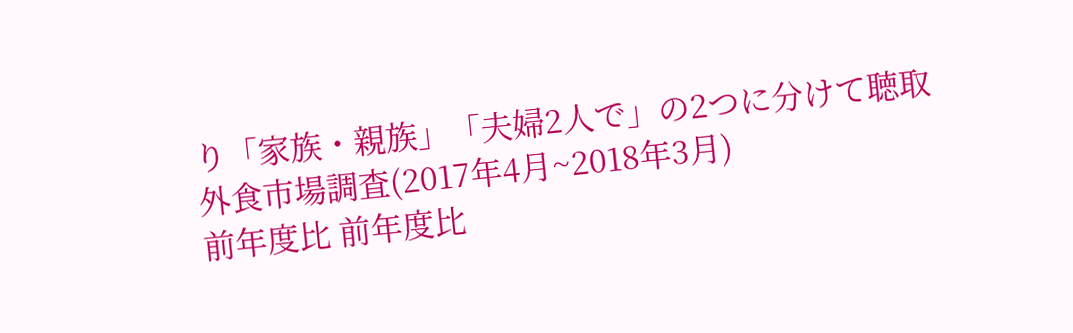り「家族・親族」「夫婦2人で」の2つに分けて聴取
外食市場調査(2017年4月~2018年3月)
前年度比 前年度比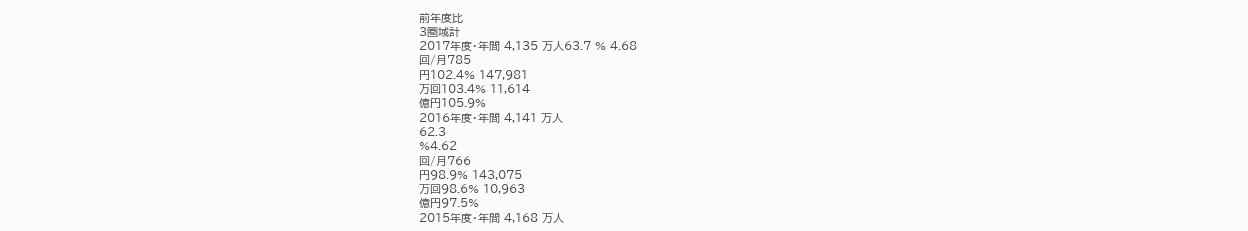前年度比
3圏域計
2017年度・年間 4,135 万人63.7 % 4.68
回/月785
円102.4% 147,981
万回103.4% 11,614
億円105.9%
2016年度・年間 4,141 万人
62.3
%4.62
回/月766
円98.9% 143,075
万回98.6% 10,963
億円97.5%
2015年度・年間 4,168 万人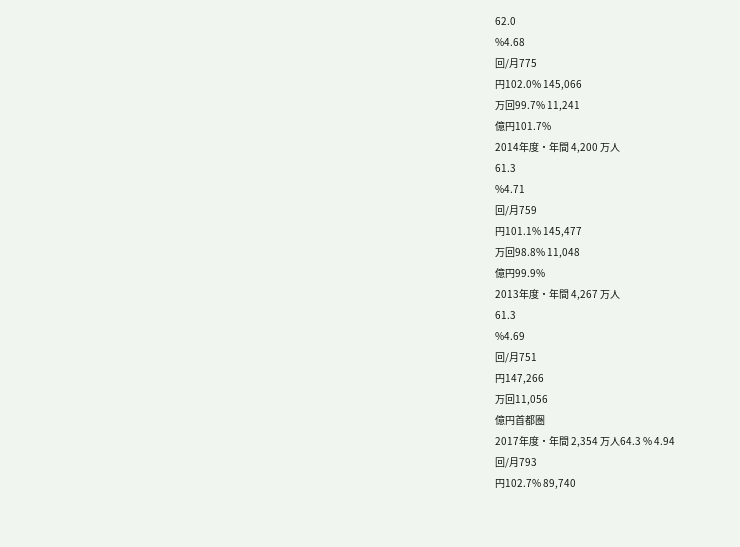62.0
%4.68
回/月775
円102.0% 145,066
万回99.7% 11,241
億円101.7%
2014年度・年間 4,200 万人
61.3
%4.71
回/月759
円101.1% 145,477
万回98.8% 11,048
億円99.9%
2013年度・年間 4,267 万人
61.3
%4.69
回/月751
円147,266
万回11,056
億円首都圏
2017年度・年間 2,354 万人64.3 % 4.94
回/月793
円102.7% 89,740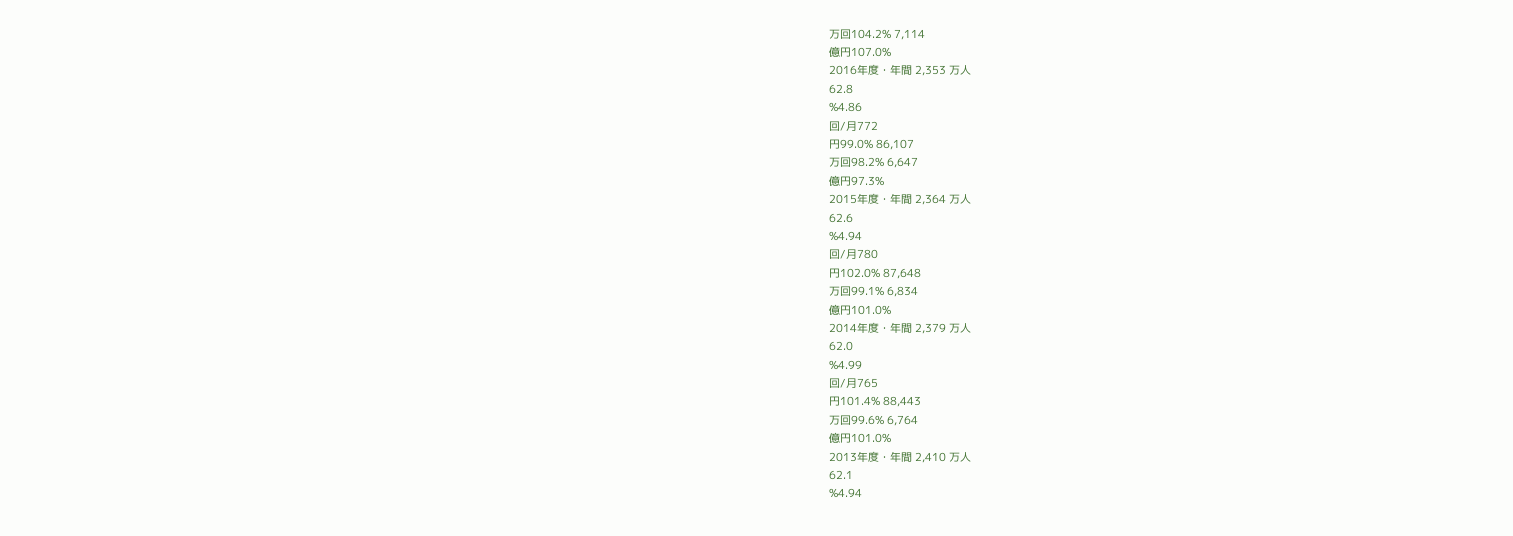万回104.2% 7,114
億円107.0%
2016年度・年間 2,353 万人
62.8
%4.86
回/月772
円99.0% 86,107
万回98.2% 6,647
億円97.3%
2015年度・年間 2,364 万人
62.6
%4.94
回/月780
円102.0% 87,648
万回99.1% 6,834
億円101.0%
2014年度・年間 2,379 万人
62.0
%4.99
回/月765
円101.4% 88,443
万回99.6% 6,764
億円101.0%
2013年度・年間 2,410 万人
62.1
%4.94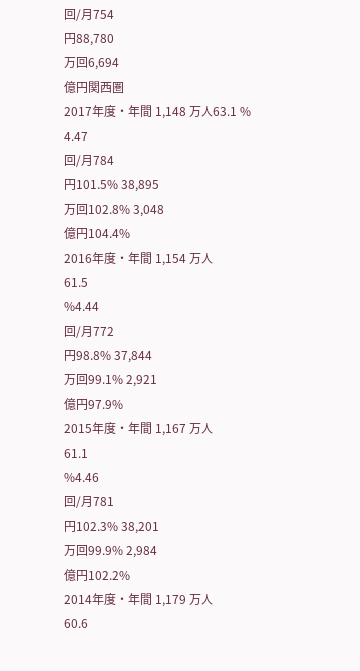回/月754
円88,780
万回6,694
億円関西圏
2017年度・年間 1,148 万人63.1 % 4.47
回/月784
円101.5% 38,895
万回102.8% 3,048
億円104.4%
2016年度・年間 1,154 万人
61.5
%4.44
回/月772
円98.8% 37,844
万回99.1% 2,921
億円97.9%
2015年度・年間 1,167 万人
61.1
%4.46
回/月781
円102.3% 38,201
万回99.9% 2,984
億円102.2%
2014年度・年間 1,179 万人
60.6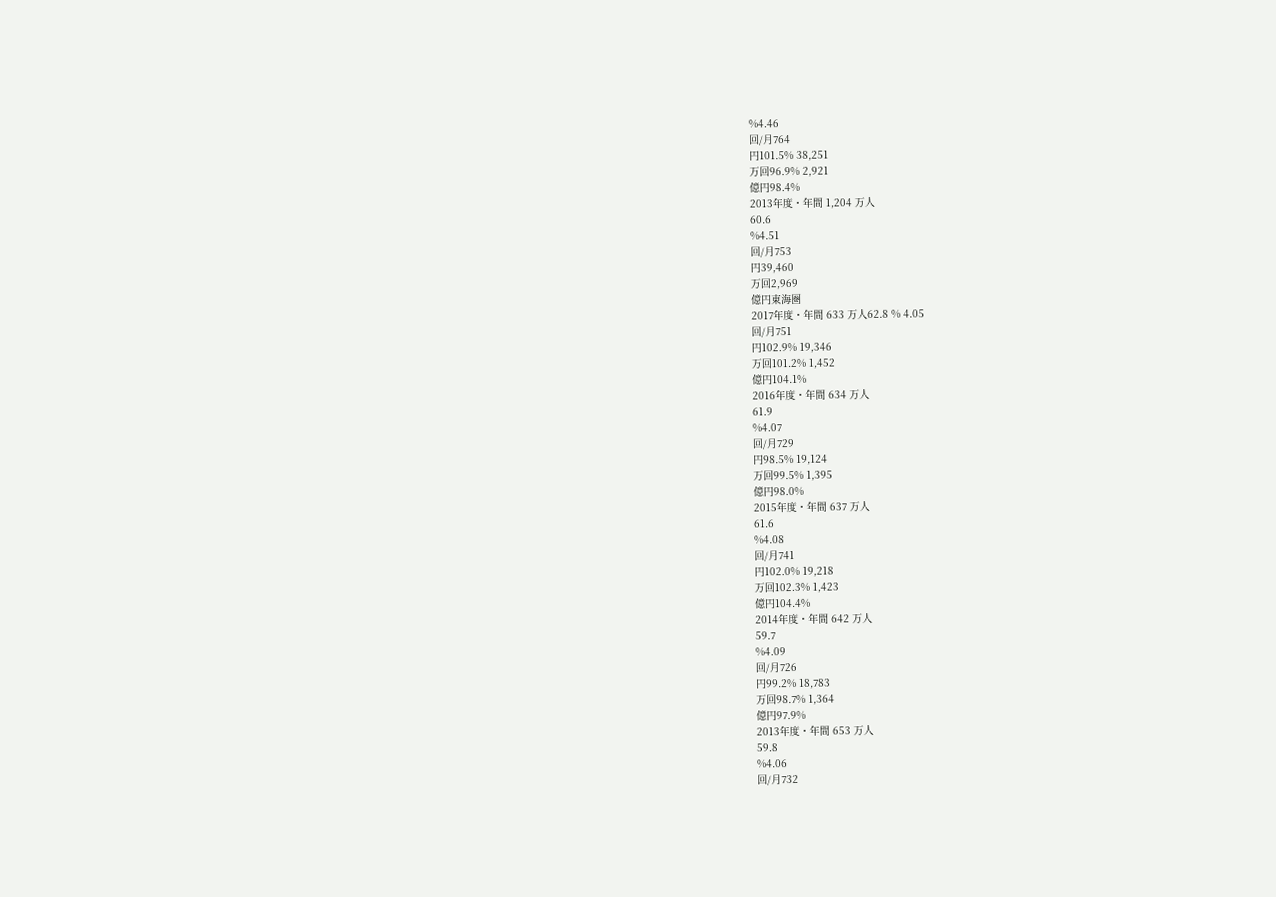%4.46
回/月764
円101.5% 38,251
万回96.9% 2,921
億円98.4%
2013年度・年間 1,204 万人
60.6
%4.51
回/月753
円39,460
万回2,969
億円東海圏
2017年度・年間 633 万人62.8 % 4.05
回/月751
円102.9% 19,346
万回101.2% 1,452
億円104.1%
2016年度・年間 634 万人
61.9
%4.07
回/月729
円98.5% 19,124
万回99.5% 1,395
億円98.0%
2015年度・年間 637 万人
61.6
%4.08
回/月741
円102.0% 19,218
万回102.3% 1,423
億円104.4%
2014年度・年間 642 万人
59.7
%4.09
回/月726
円99.2% 18,783
万回98.7% 1,364
億円97.9%
2013年度・年間 653 万人
59.8
%4.06
回/月732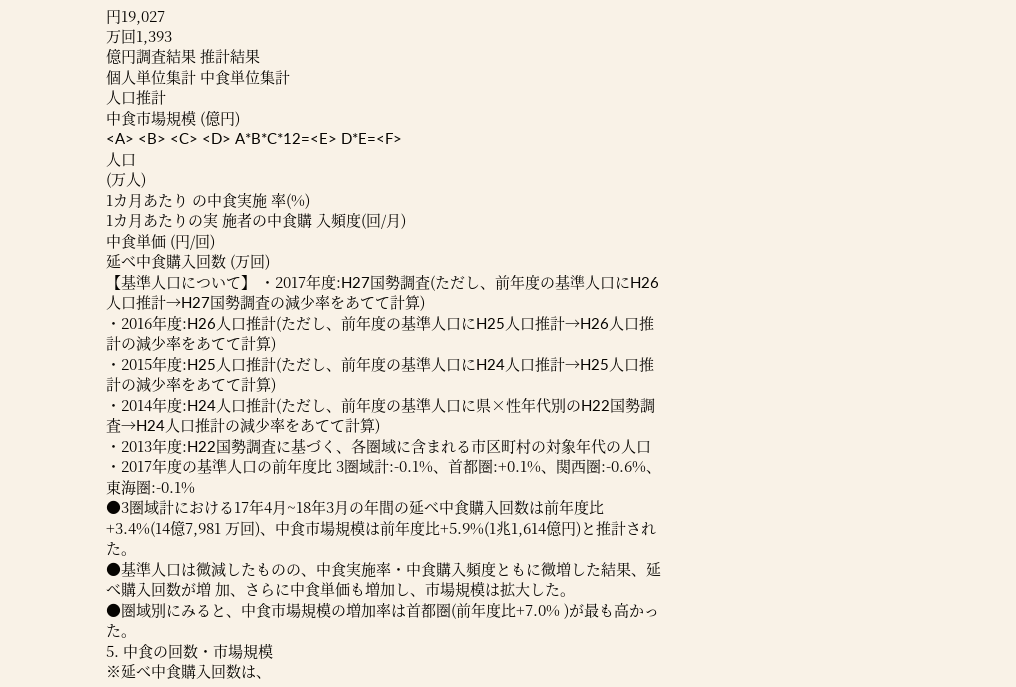円19,027
万回1,393
億円調査結果 推計結果
個人単位集計 中食単位集計
人口推計
中食市場規模 (億円)
<A> <B> <C> <D> A*B*C*12=<E> D*E=<F>
人口
(万人)
1カ月あたり の中食実施 率(%)
1カ月あたりの実 施者の中食購 入頻度(回/月)
中食単価 (円/回)
延べ中食購入回数 (万回)
【基準人口について】 ・2017年度:H27国勢調査(ただし、前年度の基準人口にH26人口推計→H27国勢調査の減少率をあてて計算)
・2016年度:H26人口推計(ただし、前年度の基準人口にH25人口推計→H26人口推計の減少率をあてて計算)
・2015年度:H25人口推計(ただし、前年度の基準人口にH24人口推計→H25人口推計の減少率をあてて計算)
・2014年度:H24人口推計(ただし、前年度の基準人口に県×性年代別のH22国勢調査→H24人口推計の減少率をあてて計算)
・2013年度:H22国勢調査に基づく、各圏域に含まれる市区町村の対象年代の人口
・2017年度の基準人口の前年度比 3圏域計:-0.1%、首都圏:+0.1%、関西圏:-0.6%、東海圏:-0.1%
●3圏域計における17年4月~18年3月の年間の延べ中食購入回数は前年度比+3.4%(14億7,981 万回)、中食市場規模は前年度比+5.9%(1兆1,614億円)と推計された。
●基準人口は微減したものの、中食実施率・中食購入頻度ともに微増した結果、延べ購入回数が増 加、さらに中食単価も増加し、市場規模は拡大した。
●圏域別にみると、中食市場規模の増加率は首都圏(前年度比+7.0% )が最も高かった。
5. 中食の回数・市場規模
※延べ中食購入回数は、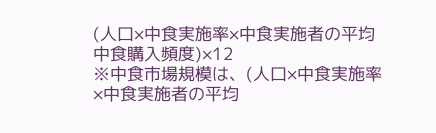(人口×中食実施率×中食実施者の平均中食購入頻度)×12
※中食市場規模は、(人口×中食実施率×中食実施者の平均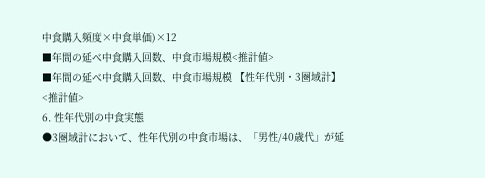中食購入頻度×中食単価)×12
■年間の延べ中食購入回数、中食市場規模<推計値>
■年間の延べ中食購入回数、中食市場規模 【性年代別・3圏域計】 <推計値>
6. 性年代別の中食実態
●3圏域計において、性年代別の中食市場は、「男性/40歳代」が延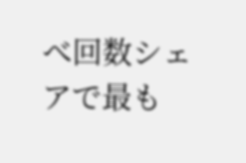べ回数シェアで最も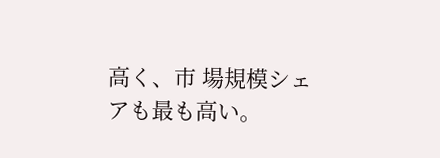高く、市 場規模シェアも最も高い。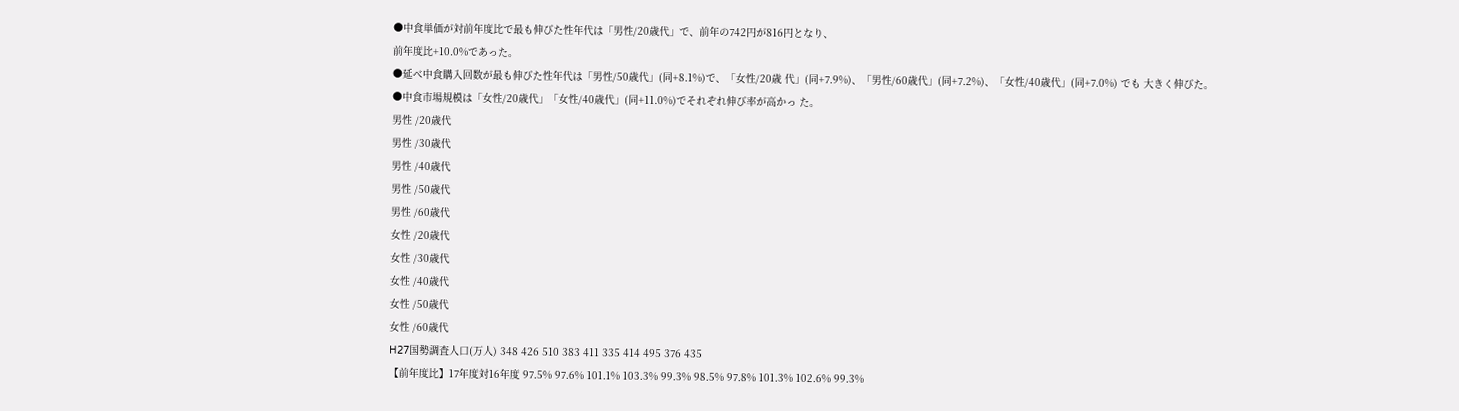●中食単価が対前年度比で最も伸びた性年代は「男性/20歳代」で、前年の742円が816円となり、
前年度比+10.0%であった。
●延べ中食購入回数が最も伸びた性年代は「男性/50歳代」(同+8.1%)で、「女性/20歳 代」(同+7.9%)、「男性/60歳代」(同+7.2%)、「女性/40歳代」(同+7.0%) でも 大きく伸びた。
●中食市場規模は「女性/20歳代」「女性/40歳代」(同+11.0%)でそれぞれ伸び率が高かっ た。
男性 /20歳代
男性 /30歳代
男性 /40歳代
男性 /50歳代
男性 /60歳代
女性 /20歳代
女性 /30歳代
女性 /40歳代
女性 /50歳代
女性 /60歳代
H27国勢調査人口(万人) 348 426 510 383 411 335 414 495 376 435
【前年度比】17年度対16年度 97.5% 97.6% 101.1% 103.3% 99.3% 98.5% 97.8% 101.3% 102.6% 99.3%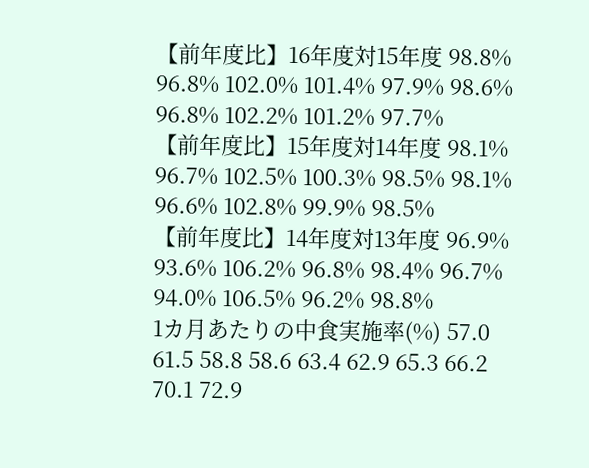【前年度比】16年度対15年度 98.8% 96.8% 102.0% 101.4% 97.9% 98.6% 96.8% 102.2% 101.2% 97.7%
【前年度比】15年度対14年度 98.1% 96.7% 102.5% 100.3% 98.5% 98.1% 96.6% 102.8% 99.9% 98.5%
【前年度比】14年度対13年度 96.9% 93.6% 106.2% 96.8% 98.4% 96.7% 94.0% 106.5% 96.2% 98.8%
1カ月あたりの中食実施率(%) 57.0 61.5 58.8 58.6 63.4 62.9 65.3 66.2 70.1 72.9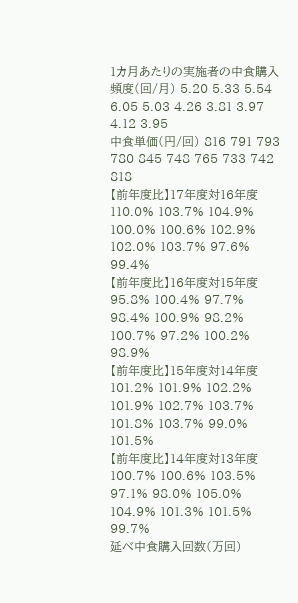1カ月あたりの実施者の中食購入頻度(回/月) 5.20 5.33 5.54 6.05 5.03 4.26 3.81 3.97 4.12 3.95
中食単価(円/回) 816 791 793 780 845 748 765 733 742 818
【前年度比】17年度対16年度 110.0% 103.7% 104.9% 100.0% 100.6% 102.9% 102.0% 103.7% 97.6% 99.4%
【前年度比】16年度対15年度 95.8% 100.4% 97.7% 98.4% 100.9% 98.2% 100.7% 97.2% 100.2% 98.9%
【前年度比】15年度対14年度 101.2% 101.9% 102.2% 101.9% 102.7% 103.7% 101.8% 103.7% 99.0% 101.5%
【前年度比】14年度対13年度 100.7% 100.6% 103.5% 97.1% 98.0% 105.0% 104.9% 101.3% 101.5% 99.7%
延べ中食購入回数(万回)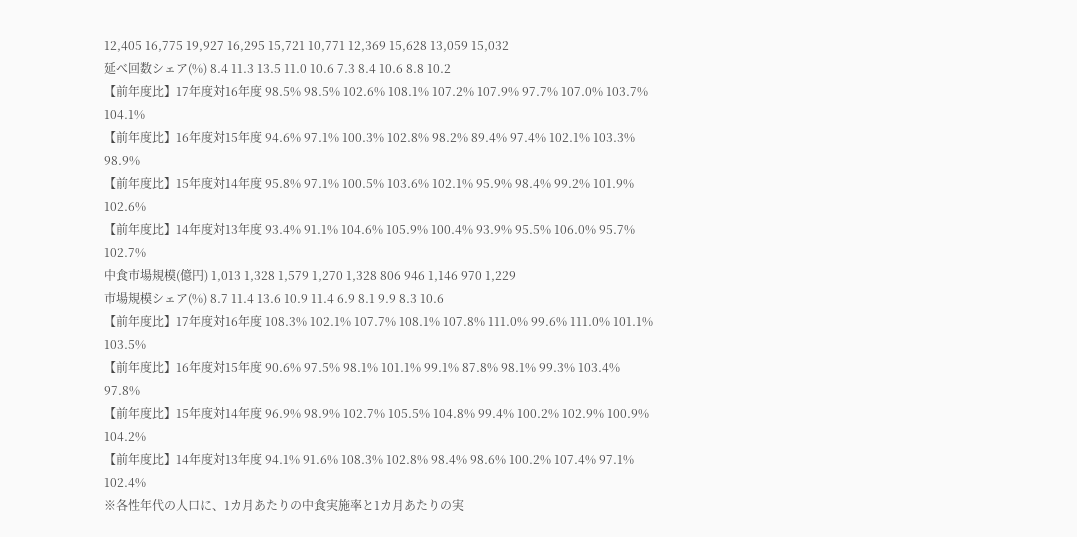12,405 16,775 19,927 16,295 15,721 10,771 12,369 15,628 13,059 15,032
延べ回数シェア(%) 8.4 11.3 13.5 11.0 10.6 7.3 8.4 10.6 8.8 10.2
【前年度比】17年度対16年度 98.5% 98.5% 102.6% 108.1% 107.2% 107.9% 97.7% 107.0% 103.7% 104.1%
【前年度比】16年度対15年度 94.6% 97.1% 100.3% 102.8% 98.2% 89.4% 97.4% 102.1% 103.3% 98.9%
【前年度比】15年度対14年度 95.8% 97.1% 100.5% 103.6% 102.1% 95.9% 98.4% 99.2% 101.9% 102.6%
【前年度比】14年度対13年度 93.4% 91.1% 104.6% 105.9% 100.4% 93.9% 95.5% 106.0% 95.7% 102.7%
中食市場規模(億円) 1,013 1,328 1,579 1,270 1,328 806 946 1,146 970 1,229
市場規模シェア(%) 8.7 11.4 13.6 10.9 11.4 6.9 8.1 9.9 8.3 10.6
【前年度比】17年度対16年度 108.3% 102.1% 107.7% 108.1% 107.8% 111.0% 99.6% 111.0% 101.1% 103.5%
【前年度比】16年度対15年度 90.6% 97.5% 98.1% 101.1% 99.1% 87.8% 98.1% 99.3% 103.4% 97.8%
【前年度比】15年度対14年度 96.9% 98.9% 102.7% 105.5% 104.8% 99.4% 100.2% 102.9% 100.9% 104.2%
【前年度比】14年度対13年度 94.1% 91.6% 108.3% 102.8% 98.4% 98.6% 100.2% 107.4% 97.1% 102.4%
※各性年代の人口に、1カ月あたりの中食実施率と1カ月あたりの実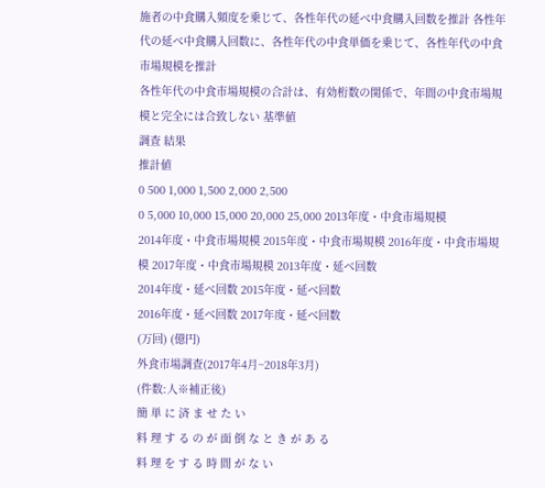施者の中食購入頻度を乗じて、各性年代の延べ中食購入回数を推計 各性年代の延べ中食購入回数に、各性年代の中食単価を乗じて、各性年代の中食市場規模を推計
各性年代の中食市場規模の合計は、有効桁数の関係で、年間の中食市場規模と完全には合致しない 基準値
調査 結果
推計値
0 500 1,000 1,500 2,000 2,500
0 5,000 10,000 15,000 20,000 25,000 2013年度・中食市場規模
2014年度・中食市場規模 2015年度・中食市場規模 2016年度・中食市場規模 2017年度・中食市場規模 2013年度・延べ回数
2014年度・延べ回数 2015年度・延べ回数
2016年度・延べ回数 2017年度・延べ回数
(万回) (億円)
外食市場調査(2017年4月~2018年3月)
(件数:人※補正後)
簡 単 に 済 ま せ た い
料 理 す る の が 面 倒 な と き が あ る
料 理 を す る 時 間 が な い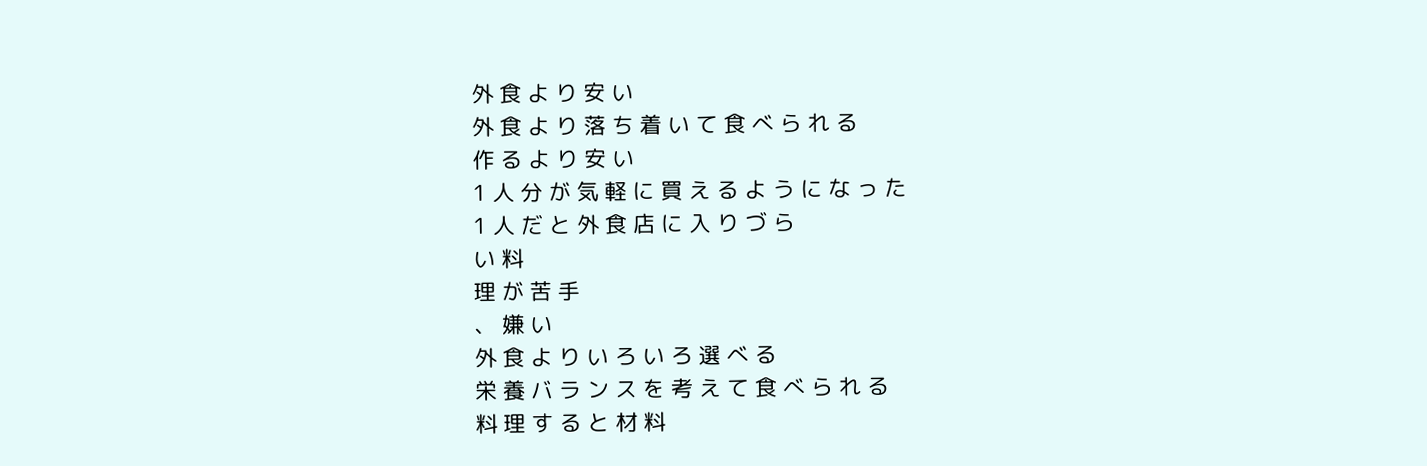外 食 よ り 安 い
外 食 よ り 落 ち 着 い て 食 べ ら れ る
作 る よ り 安 い
1 人 分 が 気 軽 に 買 え る よ う に な っ た
1 人 だ と 外 食 店 に 入 り づ ら
い 料
理 が 苦 手
、 嫌 い
外 食 よ り い ろ い ろ 選 べ る
栄 養 バ ラ ン ス を 考 え て 食 べ ら れ る
料 理 す る と 材 料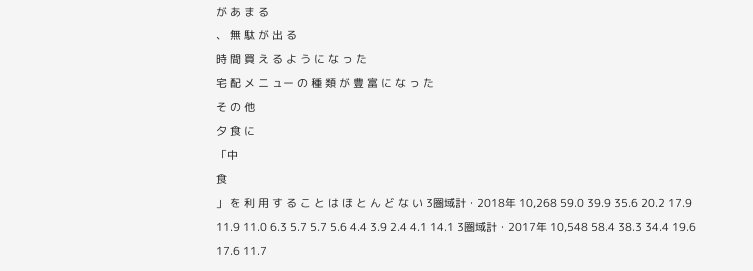が あ ま る
、 無 駄 が 出 る
時 間 買 え る よ う に な っ た
宅 配 メ ニ ュー の 種 類 が 豊 富 に な っ た
そ の 他
夕 食 に
「中
食
」 を 利 用 す る こ と は ほ と ん ど な い 3圏域計・2018年 10,268 59.0 39.9 35.6 20.2 17.9 11.9 11.0 6.3 5.7 5.7 5.6 4.4 3.9 2.4 4.1 14.1 3圏域計・2017年 10,548 58.4 38.3 34.4 19.6 17.6 11.7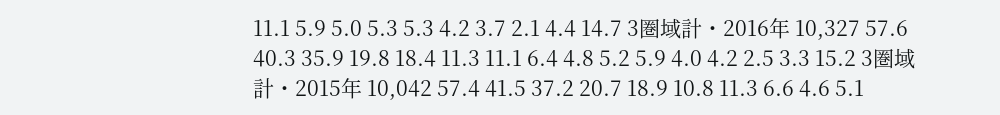11.1 5.9 5.0 5.3 5.3 4.2 3.7 2.1 4.4 14.7 3圏域計・2016年 10,327 57.6 40.3 35.9 19.8 18.4 11.3 11.1 6.4 4.8 5.2 5.9 4.0 4.2 2.5 3.3 15.2 3圏域計・2015年 10,042 57.4 41.5 37.2 20.7 18.9 10.8 11.3 6.6 4.6 5.1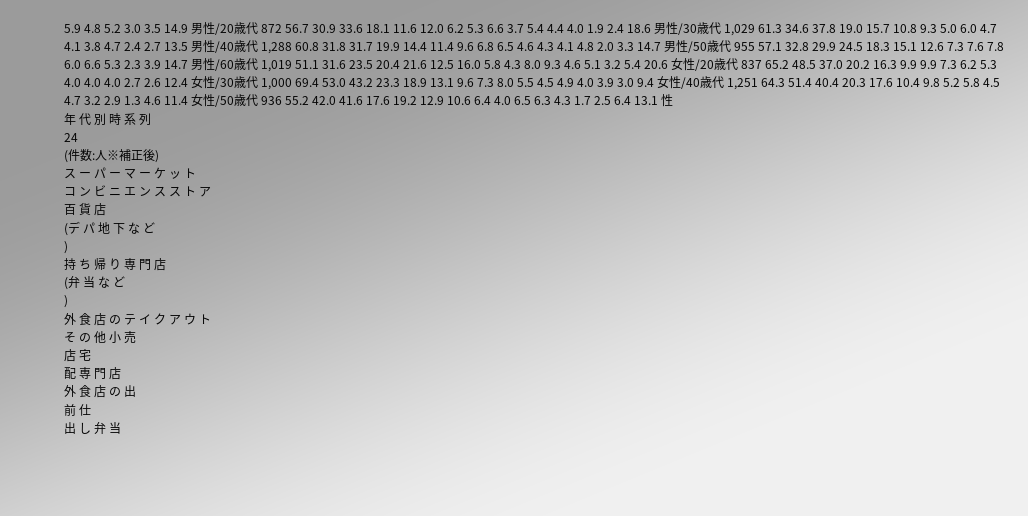5.9 4.8 5.2 3.0 3.5 14.9 男性/20歳代 872 56.7 30.9 33.6 18.1 11.6 12.0 6.2 5.3 6.6 3.7 5.4 4.4 4.0 1.9 2.4 18.6 男性/30歳代 1,029 61.3 34.6 37.8 19.0 15.7 10.8 9.3 5.0 6.0 4.7 4.1 3.8 4.7 2.4 2.7 13.5 男性/40歳代 1,288 60.8 31.8 31.7 19.9 14.4 11.4 9.6 6.8 6.5 4.6 4.3 4.1 4.8 2.0 3.3 14.7 男性/50歳代 955 57.1 32.8 29.9 24.5 18.3 15.1 12.6 7.3 7.6 7.8 6.0 6.6 5.3 2.3 3.9 14.7 男性/60歳代 1,019 51.1 31.6 23.5 20.4 21.6 12.5 16.0 5.8 4.3 8.0 9.3 4.6 5.1 3.2 5.4 20.6 女性/20歳代 837 65.2 48.5 37.0 20.2 16.3 9.9 9.9 7.3 6.2 5.3 4.0 4.0 4.0 2.7 2.6 12.4 女性/30歳代 1,000 69.4 53.0 43.2 23.3 18.9 13.1 9.6 7.3 8.0 5.5 4.5 4.9 4.0 3.9 3.0 9.4 女性/40歳代 1,251 64.3 51.4 40.4 20.3 17.6 10.4 9.8 5.2 5.8 4.5 4.7 3.2 2.9 1.3 4.6 11.4 女性/50歳代 936 55.2 42.0 41.6 17.6 19.2 12.9 10.6 6.4 4.0 6.5 6.3 4.3 1.7 2.5 6.4 13.1 性
年 代 別 時 系 列
24
(件数:人※補正後)
ス ー パ ー マ ー ケ ッ ト
コ ン ビ ニ エ ン ス ス ト ア
百 貨 店
(デ パ 地 下 な ど
)
持 ち 帰 り 専 門 店
(弁 当 な ど
)
外 食 店 の テ イ ク ア ウ ト
そ の 他 小 売
店 宅
配 専 門 店
外 食 店 の 出
前 仕
出 し 弁 当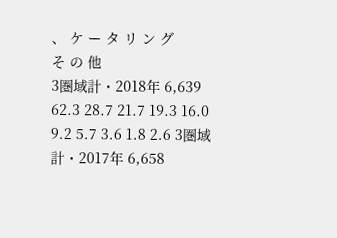、 ケ ー タ リ ン グ
そ の 他
3圏域計・2018年 6,639 62.3 28.7 21.7 19.3 16.0 9.2 5.7 3.6 1.8 2.6 3圏域計・2017年 6,658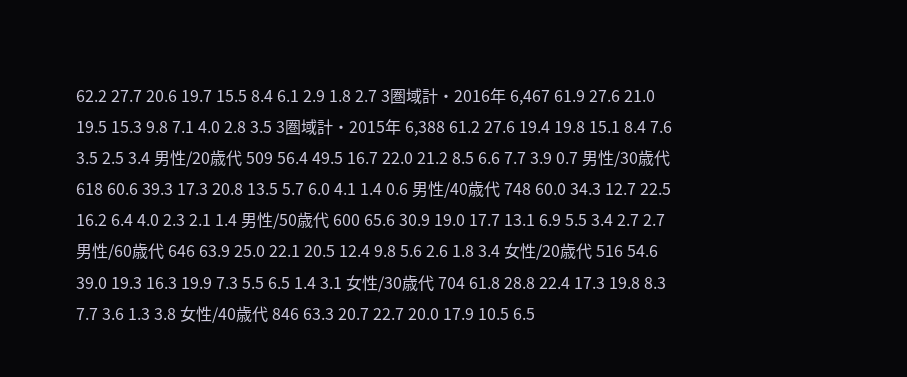62.2 27.7 20.6 19.7 15.5 8.4 6.1 2.9 1.8 2.7 3圏域計・2016年 6,467 61.9 27.6 21.0 19.5 15.3 9.8 7.1 4.0 2.8 3.5 3圏域計・2015年 6,388 61.2 27.6 19.4 19.8 15.1 8.4 7.6 3.5 2.5 3.4 男性/20歳代 509 56.4 49.5 16.7 22.0 21.2 8.5 6.6 7.7 3.9 0.7 男性/30歳代 618 60.6 39.3 17.3 20.8 13.5 5.7 6.0 4.1 1.4 0.6 男性/40歳代 748 60.0 34.3 12.7 22.5 16.2 6.4 4.0 2.3 2.1 1.4 男性/50歳代 600 65.6 30.9 19.0 17.7 13.1 6.9 5.5 3.4 2.7 2.7 男性/60歳代 646 63.9 25.0 22.1 20.5 12.4 9.8 5.6 2.6 1.8 3.4 女性/20歳代 516 54.6 39.0 19.3 16.3 19.9 7.3 5.5 6.5 1.4 3.1 女性/30歳代 704 61.8 28.8 22.4 17.3 19.8 8.3 7.7 3.6 1.3 3.8 女性/40歳代 846 63.3 20.7 22.7 20.0 17.9 10.5 6.5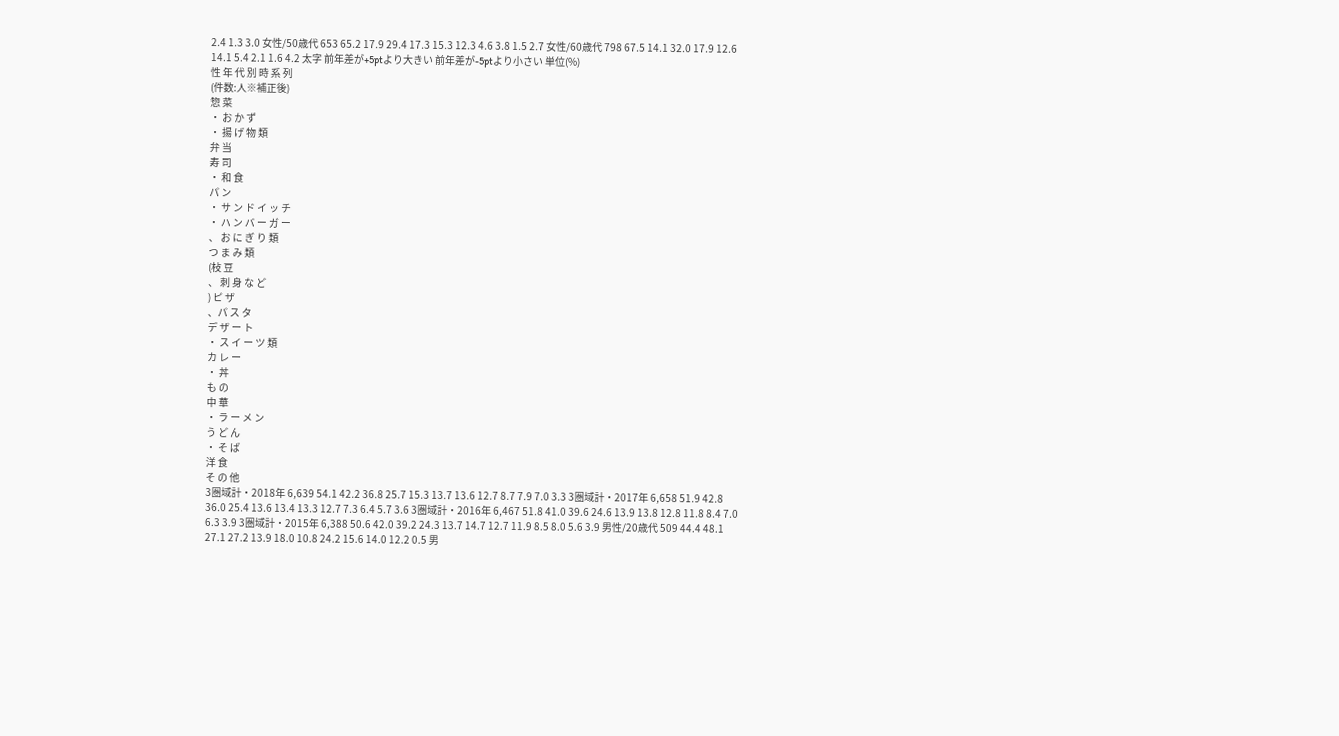2.4 1.3 3.0 女性/50歳代 653 65.2 17.9 29.4 17.3 15.3 12.3 4.6 3.8 1.5 2.7 女性/60歳代 798 67.5 14.1 32.0 17.9 12.6 14.1 5.4 2.1 1.6 4.2 太字 前年差が+5ptより大きい 前年差が-5ptより小さい 単位(%)
性 年 代 別 時 系 列
(件数:人※補正後)
惣 菜
・ お か ず
・ 揚 げ 物 類
弁 当
寿 司
・ 和 食
パ ン
・ サ ン ド イ ッ チ
・ ハ ン バ ー ガ ー
、 お に ぎ り 類
つ ま み 類
(枝 豆
、 刺 身 な ど
) ピ ザ
、パ ス タ
デ ザ ー ト
・ ス イ ー ツ 類
カ レ ー
・ 丼
も の
中 華
・ ラ ー メ ン
う ど ん
・ そ ば
洋 食
そ の 他
3圏域計・2018年 6,639 54.1 42.2 36.8 25.7 15.3 13.7 13.6 12.7 8.7 7.9 7.0 3.3 3圏域計・2017年 6,658 51.9 42.8 36.0 25.4 13.6 13.4 13.3 12.7 7.3 6.4 5.7 3.6 3圏域計・2016年 6,467 51.8 41.0 39.6 24.6 13.9 13.8 12.8 11.8 8.4 7.0 6.3 3.9 3圏域計・2015年 6,388 50.6 42.0 39.2 24.3 13.7 14.7 12.7 11.9 8.5 8.0 5.6 3.9 男性/20歳代 509 44.4 48.1 27.1 27.2 13.9 18.0 10.8 24.2 15.6 14.0 12.2 0.5 男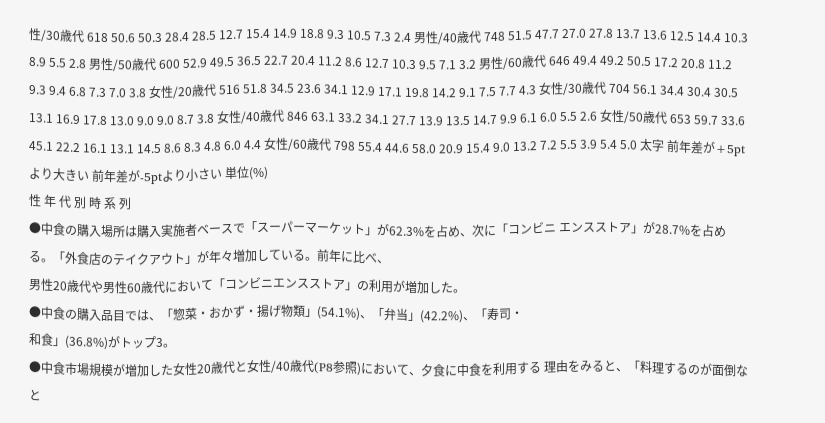性/30歳代 618 50.6 50.3 28.4 28.5 12.7 15.4 14.9 18.8 9.3 10.5 7.3 2.4 男性/40歳代 748 51.5 47.7 27.0 27.8 13.7 13.6 12.5 14.4 10.3 8.9 5.5 2.8 男性/50歳代 600 52.9 49.5 36.5 22.7 20.4 11.2 8.6 12.7 10.3 9.5 7.1 3.2 男性/60歳代 646 49.4 49.2 50.5 17.2 20.8 11.2 9.3 9.4 6.8 7.3 7.0 3.8 女性/20歳代 516 51.8 34.5 23.6 34.1 12.9 17.1 19.8 14.2 9.1 7.5 7.7 4.3 女性/30歳代 704 56.1 34.4 30.4 30.5 13.1 16.9 17.8 13.0 9.0 9.0 8.7 3.8 女性/40歳代 846 63.1 33.2 34.1 27.7 13.9 13.5 14.7 9.9 6.1 6.0 5.5 2.6 女性/50歳代 653 59.7 33.6 45.1 22.2 16.1 13.1 14.5 8.6 8.3 4.8 6.0 4.4 女性/60歳代 798 55.4 44.6 58.0 20.9 15.4 9.0 13.2 7.2 5.5 3.9 5.4 5.0 太字 前年差が+5ptより大きい 前年差が-5ptより小さい 単位(%)
性 年 代 別 時 系 列
●中食の購入場所は購入実施者ベースで「スーパーマーケット」が62.3%を占め、次に「コンビニ エンスストア」が28.7%を占める。「外食店のテイクアウト」が年々増加している。前年に比べ、
男性20歳代や男性60歳代において「コンビニエンスストア」の利用が増加した。
●中食の購入品目では、「惣菜・おかず・揚げ物類」(54.1%)、「弁当」(42.2%)、「寿司・
和食」(36.8%)がトップ3。
●中食市場規模が増加した女性20歳代と女性/40歳代(P8参照)において、夕食に中食を利用する 理由をみると、「料理するのが面倒なと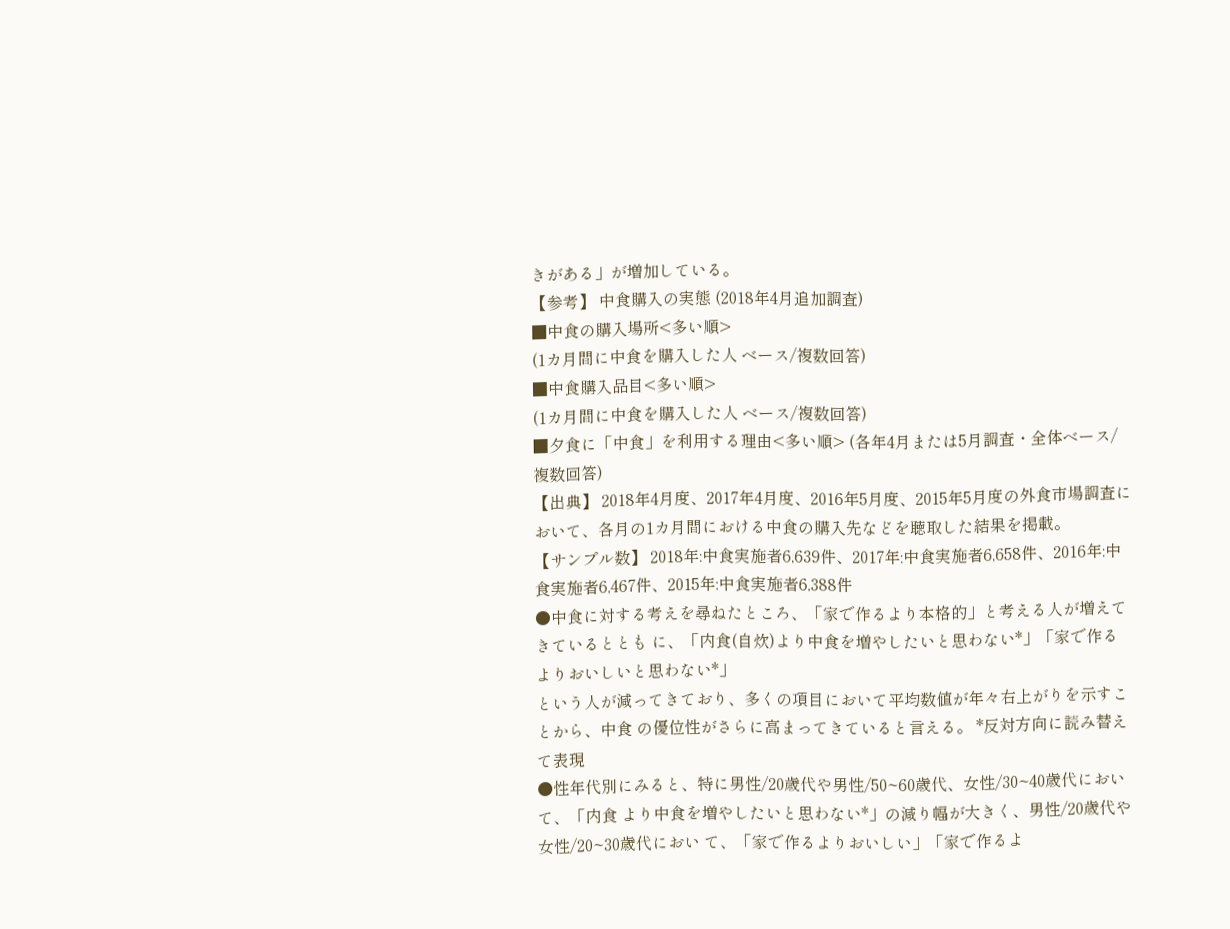きがある」が増加している。
【参考】 中食購入の実態 (2018年4月追加調査)
■中食の購入場所<多い順>
(1カ月間に中食を購入した人 ベース/複数回答)
■中食購入品目<多い順>
(1カ月間に中食を購入した人 ベース/複数回答)
■夕食に「中食」を利用する理由<多い順> (各年4月または5月調査・全体ベース/複数回答)
【出典】 2018年4月度、2017年4月度、2016年5月度、2015年5月度の外食市場調査において、各月の1カ月間における中食の購入先などを聴取した結果を掲載。
【サンプル数】 2018年:中食実施者6,639件、2017年:中食実施者6,658件、2016年:中食実施者6,467件、2015年:中食実施者6,388件
●中食に対する考えを尋ねたところ、「家で作るより本格的」と考える人が増えてきているととも に、「内食(自炊)より中食を増やしたいと思わない*」「家で作るよりおいしいと思わない*」
という人が減ってきており、多くの項目において平均数値が年々右上がりを示すことから、中食 の優位性がさらに高まってきていると言える。 *反対方向に読み替えて表現
●性年代別にみると、特に男性/20歳代や男性/50~60歳代、女性/30~40歳代において、「内食 より中食を増やしたいと思わない*」の減り幅が大きく、男性/20歳代や女性/20~30歳代におい て、「家で作るよりおいしい」「家で作るよ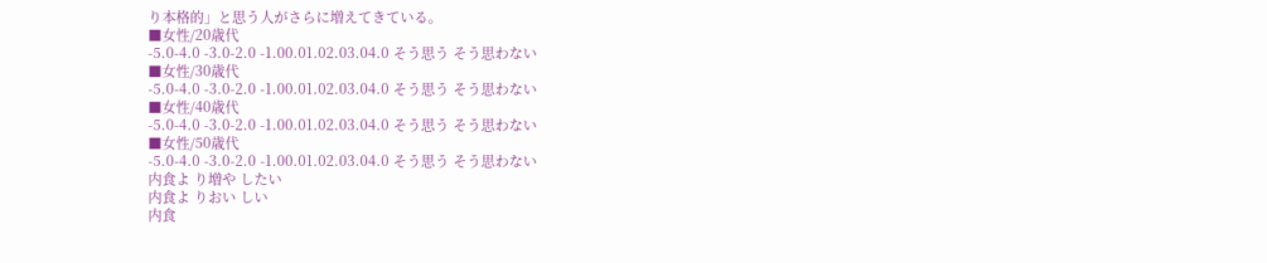り本格的」と思う人がさらに増えてきている。
■女性/20歳代
-5.0-4.0 -3.0-2.0 -1.00.01.02.03.04.0 そう思う そう思わない
■女性/30歳代
-5.0-4.0 -3.0-2.0 -1.00.01.02.03.04.0 そう思う そう思わない
■女性/40歳代
-5.0-4.0 -3.0-2.0 -1.00.01.02.03.04.0 そう思う そう思わない
■女性/50歳代
-5.0-4.0 -3.0-2.0 -1.00.01.02.03.04.0 そう思う そう思わない
内食よ り増や したい
内食よ りおい しい
内食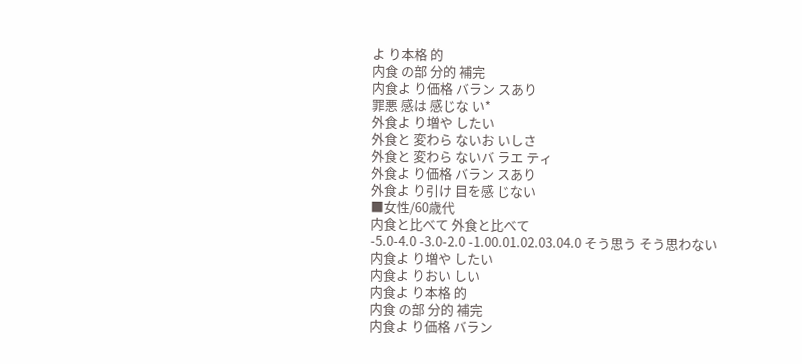よ り本格 的
内食 の部 分的 補完
内食よ り価格 バラン スあり
罪悪 感は 感じな い*
外食よ り増や したい
外食と 変わら ないお いしさ
外食と 変わら ないバ ラエ ティ
外食よ り価格 バラン スあり
外食よ り引け 目を感 じない
■女性/60歳代
内食と比べて 外食と比べて
-5.0-4.0 -3.0-2.0 -1.00.01.02.03.04.0 そう思う そう思わない
内食よ り増や したい
内食よ りおい しい
内食よ り本格 的
内食 の部 分的 補完
内食よ り価格 バラン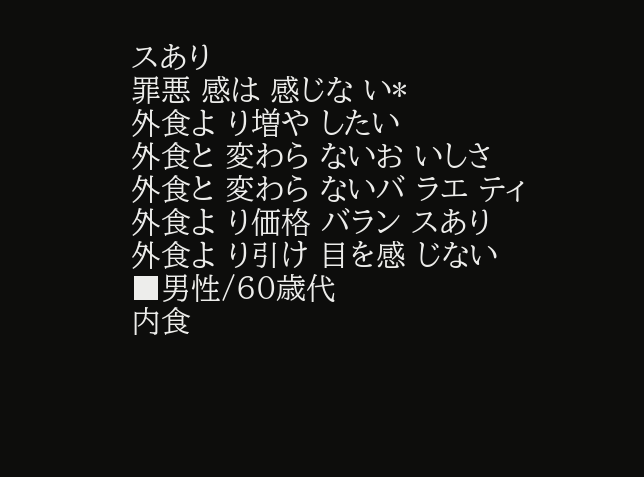スあり
罪悪 感は 感じな い*
外食よ り増や したい
外食と 変わら ないお いしさ
外食と 変わら ないバ ラエ ティ
外食よ り価格 バラン スあり
外食よ り引け 目を感 じない
■男性/60歳代
内食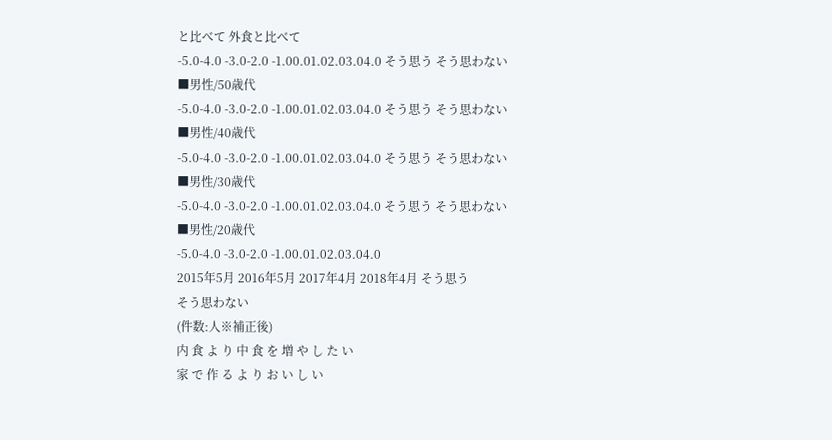と比べて 外食と比べて
-5.0-4.0 -3.0-2.0 -1.00.01.02.03.04.0 そう思う そう思わない
■男性/50歳代
-5.0-4.0 -3.0-2.0 -1.00.01.02.03.04.0 そう思う そう思わない
■男性/40歳代
-5.0-4.0 -3.0-2.0 -1.00.01.02.03.04.0 そう思う そう思わない
■男性/30歳代
-5.0-4.0 -3.0-2.0 -1.00.01.02.03.04.0 そう思う そう思わない
■男性/20歳代
-5.0-4.0 -3.0-2.0 -1.00.01.02.03.04.0
2015年5月 2016年5月 2017年4月 2018年4月 そう思う
そう思わない
(件数:人※補正後)
内 食 よ り 中 食 を 増 や し た い
家 で 作 る よ り お い し い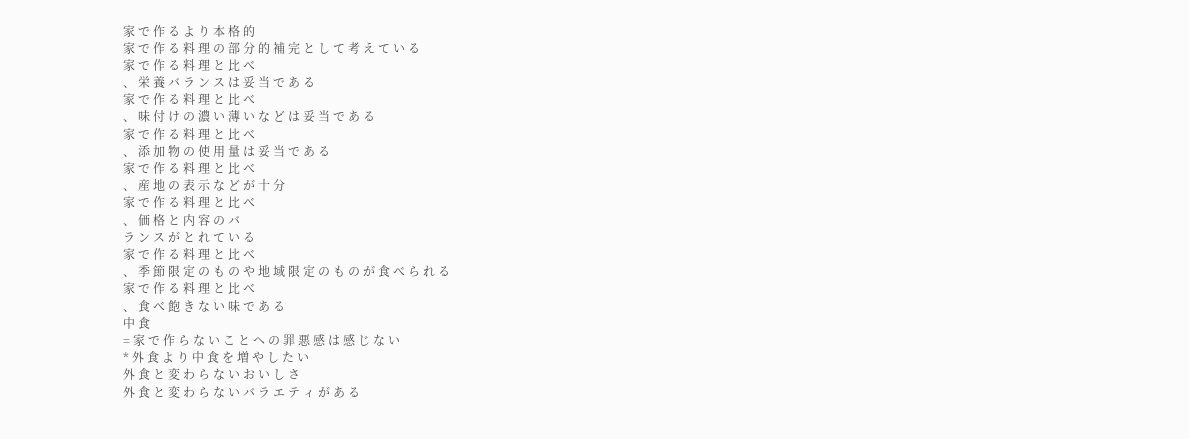家 で 作 る よ り 本 格 的
家 で 作 る 料 理 の 部 分 的 補 完 と し て 考 え て い る
家 で 作 る 料 理 と 比 べ
、 栄 養 バ ラ ン ス は 妥 当 で あ る
家 で 作 る 料 理 と 比 べ
、 味 付 け の 濃 い 薄 い な ど は 妥 当 で あ る
家 で 作 る 料 理 と 比 べ
、 添 加 物 の 使 用 量 は 妥 当 で あ る
家 で 作 る 料 理 と 比 べ
、 産 地 の 表 示 な ど が 十 分
家 で 作 る 料 理 と 比 べ
、 価 格 と 内 容 の バ
ラ ン ス が と れ て い る
家 で 作 る 料 理 と 比 べ
、 季 節 限 定 の も の や 地 域 限 定 の も の が 食 べ ら れ る
家 で 作 る 料 理 と 比 べ
、 食 べ 飽 き な い 味 で あ る
中 食
= 家 で 作 ら な い こ と へ の 罪 悪 感 は 感 じ な い
* 外 食 よ り 中 食 を 増 や し た い
外 食 と 変 わ ら な い お い し さ
外 食 と 変 わ ら な い バ ラ エ テ ィ が あ る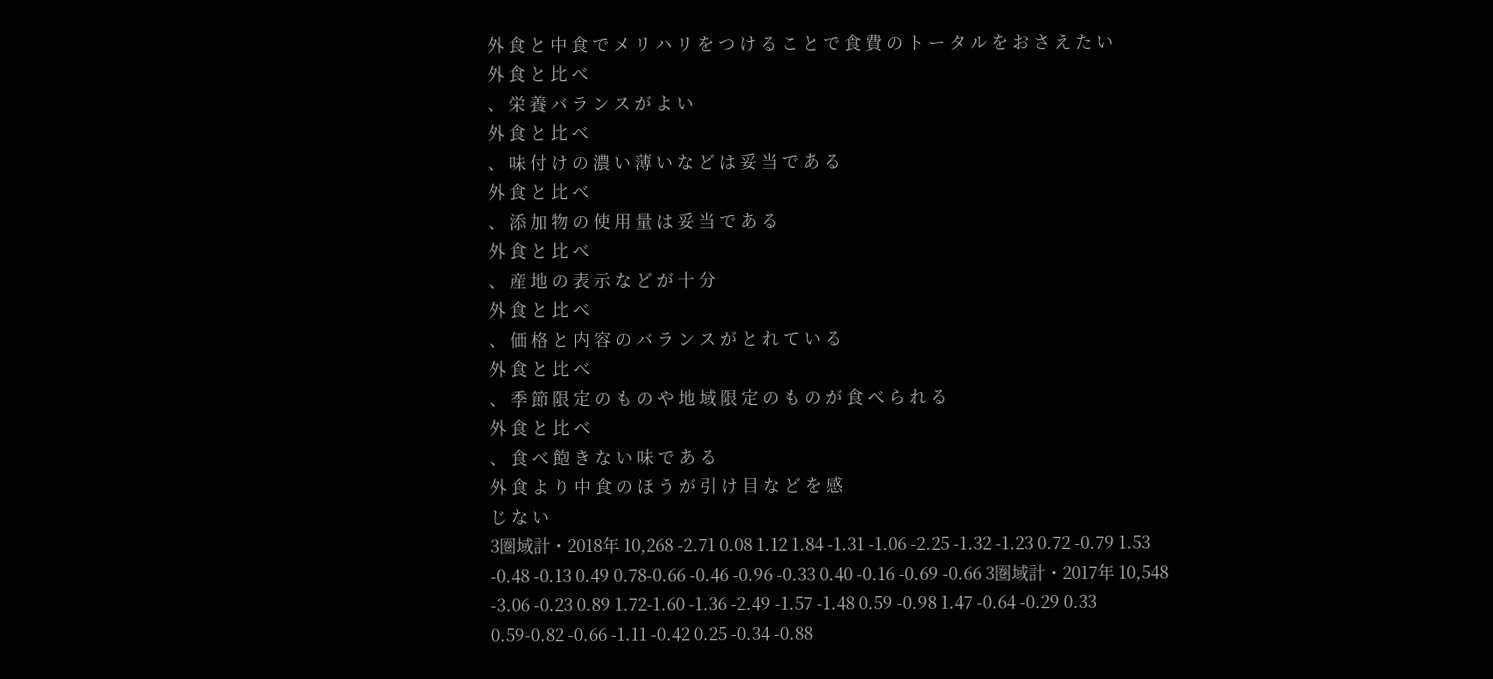外 食 と 中 食 で メ リ ハ リ を つ け る こ と で 食 費 の ト ー タ ル を お さ え た い
外 食 と 比 べ
、 栄 養 バ ラ ン ス が よ い
外 食 と 比 べ
、 味 付 け の 濃 い 薄 い な ど は 妥 当 で あ る
外 食 と 比 べ
、 添 加 物 の 使 用 量 は 妥 当 で あ る
外 食 と 比 べ
、 産 地 の 表 示 な ど が 十 分
外 食 と 比 べ
、 価 格 と 内 容 の バ ラ ン ス が と れ て い る
外 食 と 比 べ
、 季 節 限 定 の も の や 地 域 限 定 の も の が 食 べ ら れ る
外 食 と 比 べ
、 食 べ 飽 き な い 味 で あ る
外 食 よ り 中 食 の ほ う が 引 け 目 な ど を 感
じ な い
3圏域計・2018年 10,268 -2.71 0.08 1.12 1.84 -1.31 -1.06 -2.25 -1.32 -1.23 0.72 -0.79 1.53 -0.48 -0.13 0.49 0.78-0.66 -0.46 -0.96 -0.33 0.40 -0.16 -0.69 -0.66 3圏域計・2017年 10,548 -3.06 -0.23 0.89 1.72-1.60 -1.36 -2.49 -1.57 -1.48 0.59 -0.98 1.47 -0.64 -0.29 0.33 0.59-0.82 -0.66 -1.11 -0.42 0.25 -0.34 -0.88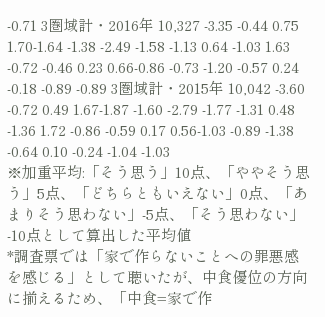-0.71 3圏域計・2016年 10,327 -3.35 -0.44 0.75 1.70-1.64 -1.38 -2.49 -1.58 -1.13 0.64 -1.03 1.63 -0.72 -0.46 0.23 0.66-0.86 -0.73 -1.20 -0.57 0.24 -0.18 -0.89 -0.89 3圏域計・2015年 10,042 -3.60 -0.72 0.49 1.67-1.87 -1.60 -2.79 -1.77 -1.31 0.48 -1.36 1.72 -0.86 -0.59 0.17 0.56-1.03 -0.89 -1.38 -0.64 0.10 -0.24 -1.04 -1.03
※加重平均:「そう思う」10点、「ややそう思う」5点、「どちらともいえない」0点、「あまりそう思わない」-5点、「そう思わない」-10点として算出した平均値
*調査票では「家で作らないことへの罪悪感を感じる」として聴いたが、中食優位の方向に揃えるため、「中食=家で作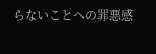らないことへの罪悪感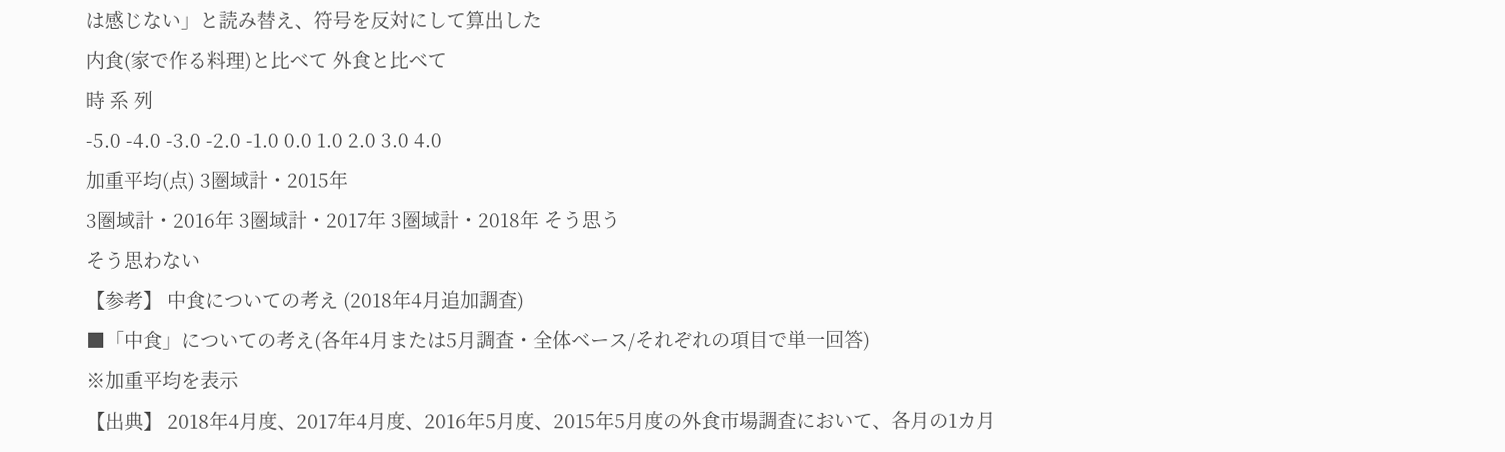は感じない」と読み替え、符号を反対にして算出した
内食(家で作る料理)と比べて 外食と比べて
時 系 列
-5.0 -4.0 -3.0 -2.0 -1.0 0.0 1.0 2.0 3.0 4.0
加重平均(点) 3圏域計・2015年
3圏域計・2016年 3圏域計・2017年 3圏域計・2018年 そう思う
そう思わない
【参考】 中食についての考え (2018年4月追加調査)
■「中食」についての考え(各年4月または5月調査・全体ベース/それぞれの項目で単一回答)
※加重平均を表示
【出典】 2018年4月度、2017年4月度、2016年5月度、2015年5月度の外食市場調査において、各月の1カ月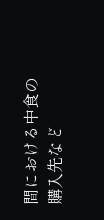間における中食の購入先など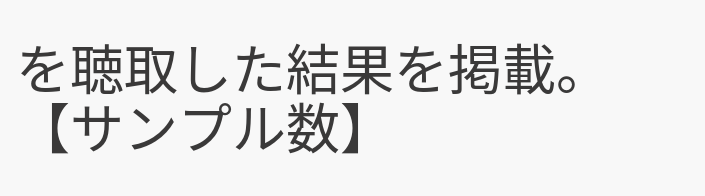を聴取した結果を掲載。
【サンプル数】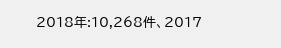2018年:10,268件、2017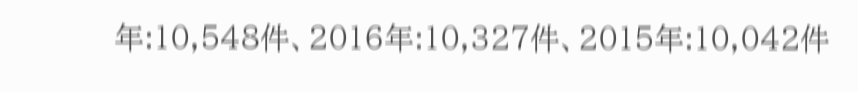年:10,548件、2016年:10,327件、2015年:10,042件